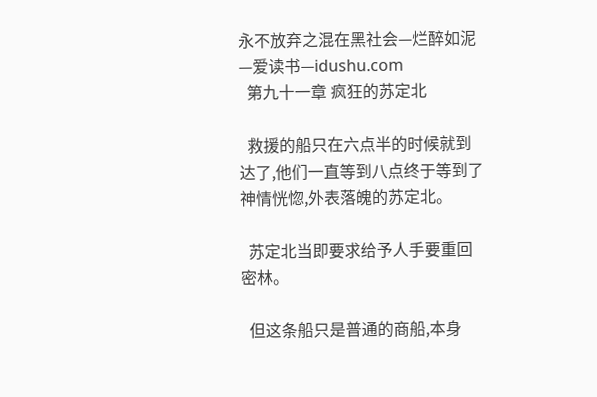永不放弃之混在黑社会—烂醉如泥—爱读书—idushu.com
  第九十一章 疯狂的苏定北

  救援的船只在六点半的时候就到达了,他们一直等到八点终于等到了神情恍惚,外表落魄的苏定北。

  苏定北当即要求给予人手要重回密林。

  但这条船只是普通的商船,本身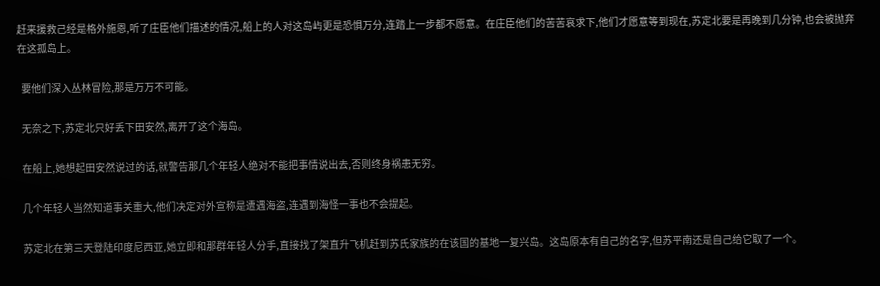赶来援救己经是格外施恩,听了庄臣他们描述的情况,船上的人对这岛屿更是恐惧万分,连踏上一步都不愿意。在庄臣他们的苦苦哀求下,他们才愿意等到现在,苏定北要是再晚到几分钟,也会被抛弃在这孤岛上。

  要他们深入丛林冒险,那是万万不可能。

  无奈之下,苏定北只好丢下田安然,离开了这个海岛。

  在船上,她想起田安然说过的话,就警告那几个年轻人绝对不能把事情说出去,否则终身祸患无穷。

  几个年轻人当然知道事关重大,他们决定对外宣称是遭遇海盗,连遇到海怪一事也不会提起。

  苏定北在第三天登陆印度尼西亚,她立即和那群年轻人分手,直接找了架直升飞机赶到苏氏家族的在该国的基地一复兴岛。这岛原本有自己的名字,但苏平南还是自己给它取了一个。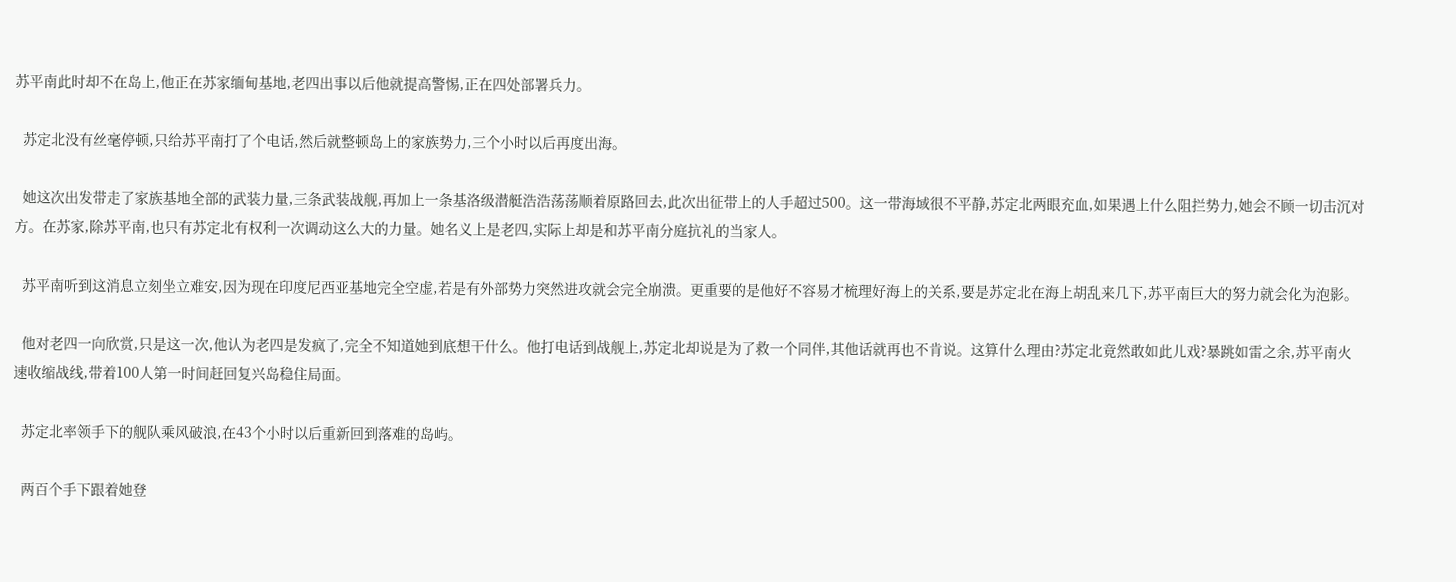苏平南此时却不在岛上,他正在苏家缅甸基地,老四出事以后他就提高警惕,正在四处部署兵力。

  苏定北没有丝毫停顿,只给苏平南打了个电话,然后就整顿岛上的家族势力,三个小时以后再度出海。

  她这次出发带走了家族基地全部的武装力量,三条武装战舰,再加上一条基洛级潜艇浩浩荡荡顺着原路回去,此次出征带上的人手超过500。这一带海域很不平静,苏定北两眼充血,如果遇上什么阻拦势力,她会不顾一切击沉对方。在苏家,除苏平南,也只有苏定北有权利一次调动这么大的力量。她名义上是老四,实际上却是和苏平南分庭抗礼的当家人。

  苏平南听到这消息立刻坐立难安,因为现在印度尼西亚基地完全空虚,若是有外部势力突然进攻就会完全崩溃。更重要的是他好不容易才梳理好海上的关系,要是苏定北在海上胡乱来几下,苏平南巨大的努力就会化为泡影。

  他对老四一向欣赏,只是这一次,他认为老四是发疯了,完全不知道她到底想干什么。他打电话到战舰上,苏定北却说是为了救一个同伴,其他话就再也不肯说。这算什么理由?苏定北竟然敢如此儿戏?暴跳如雷之余,苏平南火速收缩战线,带着100人第一时间赶回复兴岛稳住局面。

  苏定北率领手下的舰队乘风破浪,在43个小时以后重新回到落难的岛屿。

  两百个手下跟着她登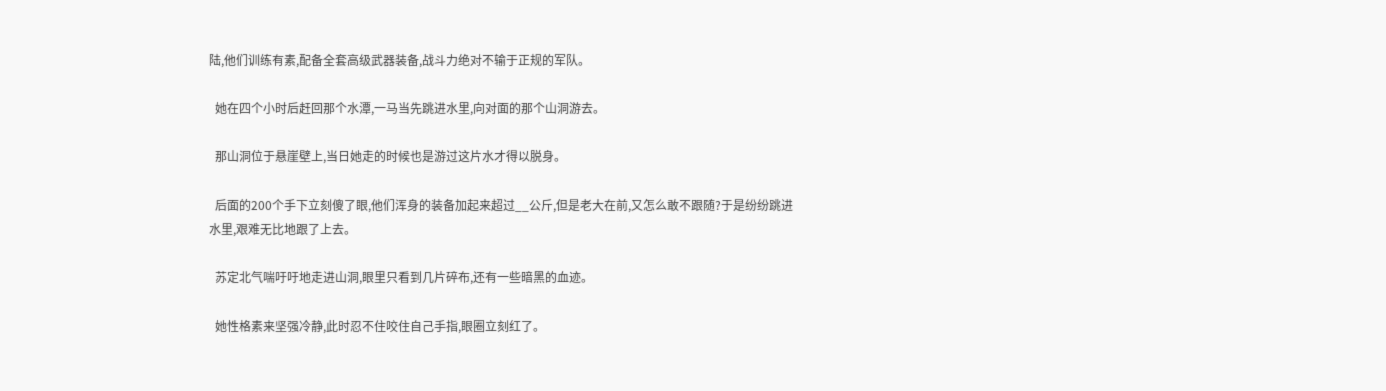陆,他们训练有素,配备全套高级武器装备,战斗力绝对不输于正规的军队。

  她在四个小时后赶回那个水潭,一马当先跳进水里,向对面的那个山洞游去。

  那山洞位于悬崖壁上,当日她走的时候也是游过这片水才得以脱身。

  后面的200个手下立刻傻了眼,他们浑身的装备加起来超过__公斤,但是老大在前,又怎么敢不跟随?于是纷纷跳进水里,艰难无比地跟了上去。

  苏定北气喘吁吁地走进山洞,眼里只看到几片碎布,还有一些暗黑的血迹。

  她性格素来坚强冷静,此时忍不住咬住自己手指,眼圈立刻红了。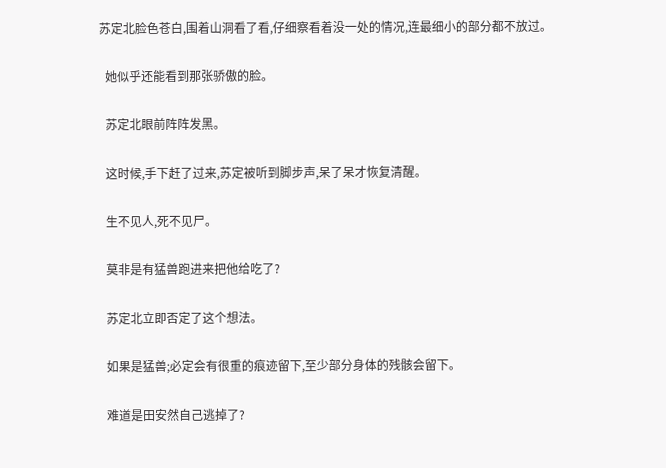苏定北脸色苍白,围着山洞看了看,仔细察看着没一处的情况,连最细小的部分都不放过。

  她似乎还能看到那张骄傲的脸。

  苏定北眼前阵阵发黑。

  这时候,手下赶了过来,苏定被听到脚步声,呆了呆才恢复清醒。

  生不见人,死不见尸。

  莫非是有猛兽跑进来把他给吃了?

  苏定北立即否定了这个想法。

  如果是猛兽;必定会有很重的痕迹留下,至少部分身体的残骸会留下。

  难道是田安然自己逃掉了?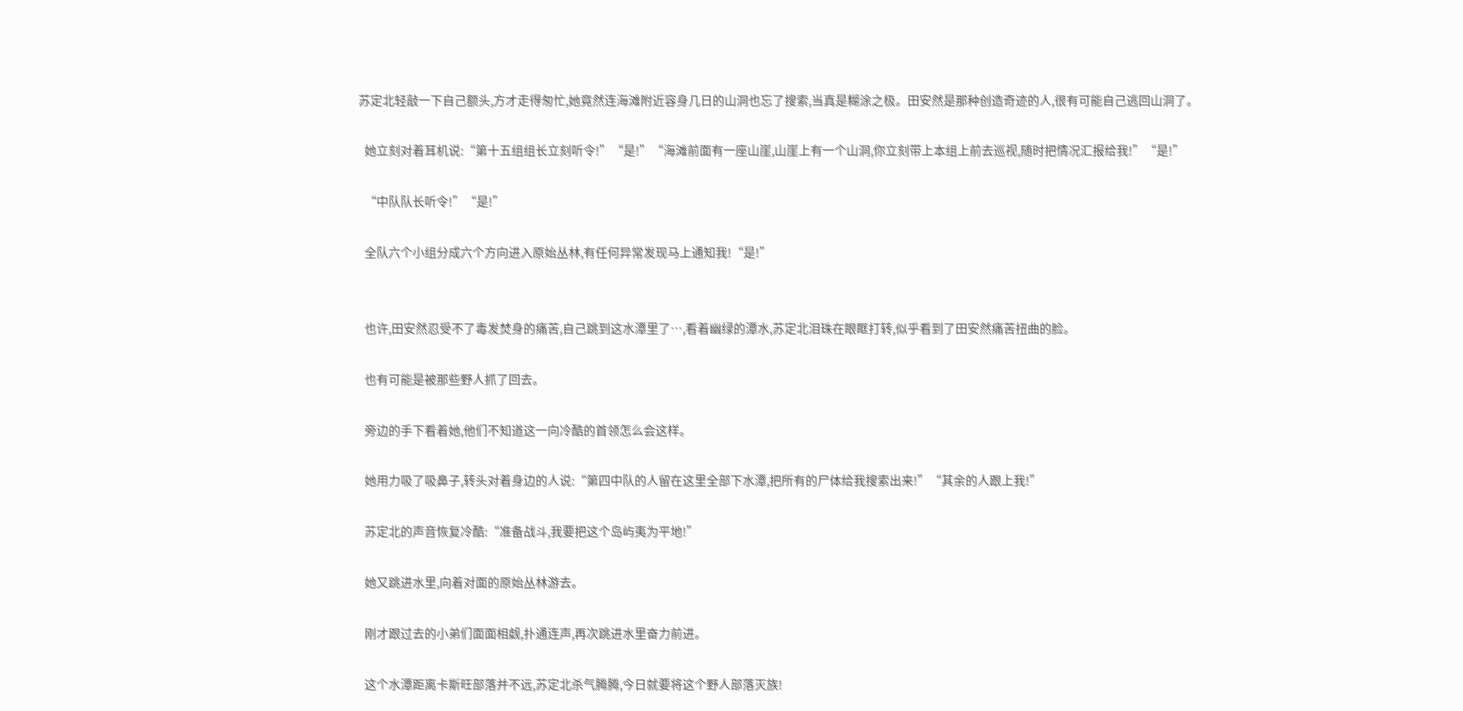苏定北轻敲一下自己额头,方才走得匆忙,她竟然连海滩附近容身几日的山洞也忘了搜索,当真是糊涂之极。田安然是那种创造奇迹的人,很有可能自己逃回山洞了。

  她立刻对着耳机说:“第十五组组长立刻听令!”“是!”“海滩前面有一座山崖,山崖上有一个山洞,你立刻带上本组上前去巡视,随时把情况汇报给我!”“是!”

  “中队队长听令!”“是!”

  全队六个小组分成六个方向进入原始丛林,有任何异常发现马上通知我!“是!”


  也许,田安然忍受不了毒发焚身的痛苦,自己跳到这水潭里了…,看着幽绿的潭水,苏定北泪珠在眼眶打转,似乎看到了田安然痛苦扭曲的脸。

  也有可能是被那些野人抓了回去。

  旁边的手下看着她,他们不知道这一向冷酷的首领怎么会这样。

  她用力吸了吸鼻子,转头对着身边的人说:“第四中队的人留在这里全部下水潭,把所有的尸体给我搜索出来!”“其余的人跟上我!”

  苏定北的声音恢复冷酷:“准备战斗,我要把这个岛屿夷为平地!”

  她又跳进水里,向着对面的原始丛林游去。

  刚才跟过去的小弟们面面相觑,扑通连声,再次跳进水里奋力前进。

  这个水潭距离卡斯旺部落并不远,苏定北杀气腾腾,今日就要将这个野人部落灭族!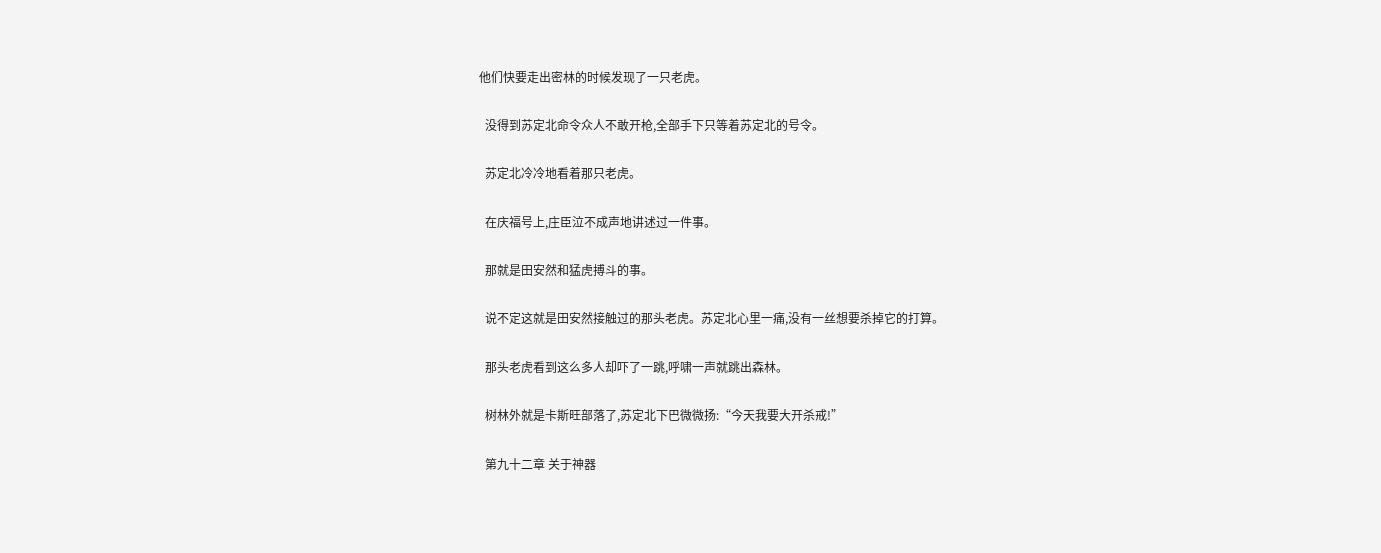他们快要走出密林的时候发现了一只老虎。

  没得到苏定北命令众人不敢开枪,全部手下只等着苏定北的号令。

  苏定北冷冷地看着那只老虎。

  在庆福号上,庄臣泣不成声地讲述过一件事。

  那就是田安然和猛虎搏斗的事。

  说不定这就是田安然接触过的那头老虎。苏定北心里一痛,没有一丝想要杀掉它的打算。

  那头老虎看到这么多人却吓了一跳,呼啸一声就跳出森林。

  树林外就是卡斯旺部落了,苏定北下巴微微扬:“今天我要大开杀戒!”

  第九十二章 关于神器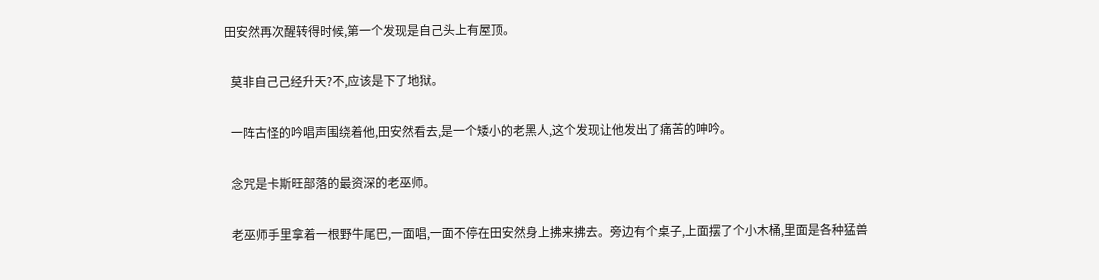田安然再次醒转得时候,第一个发现是自己头上有屋顶。

  莫非自己己经升天?不,应该是下了地狱。

  一阵古怪的吟唱声围绕着他,田安然看去,是一个矮小的老黑人,这个发现让他发出了痛苦的呻吟。

  念咒是卡斯旺部落的最资深的老巫师。

  老巫师手里拿着一根野牛尾巴,一面唱,一面不停在田安然身上拂来拂去。旁边有个桌子,上面摆了个小木桶,里面是各种猛兽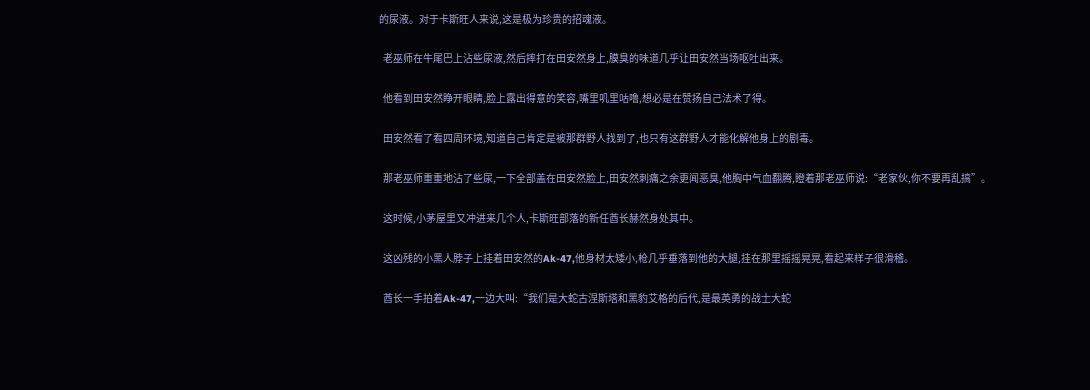的尿液。对于卡斯旺人来说,这是极为珍贵的招魂液。

  老巫师在牛尾巴上沾些尿液,然后摔打在田安然身上,膜臭的味道几乎让田安然当场呕吐出来。

  他看到田安然睁开眼睛,脸上露出得意的笑容,嘴里叽里咕噜,想必是在赞扬自己法术了得。

  田安然看了看四周环境,知道自己肯定是被那群野人找到了,也只有这群野人才能化解他身上的剧毒。

  那老巫师重重地沾了些尿,一下全部盖在田安然脸上,田安然刺痛之余更闻恶臭,他胸中气血翻腾,瞪着那老巫师说:“老家伙,你不要再乱搞”。

  这时候,小茅屋里又冲进来几个人,卡斯旺部落的新任酋长赫然身处其中。

  这凶残的小黑人脖子上挂着田安然的Ak-47,他身材太矮小,枪几乎垂落到他的大腿,挂在那里摇摇晃晃,看起来样子很滑稽。

  酋长一手拍着Ak-47,一边大叫:“我们是大蛇古涅斯塔和黑豹艾格的后代,是最英勇的战士大蛇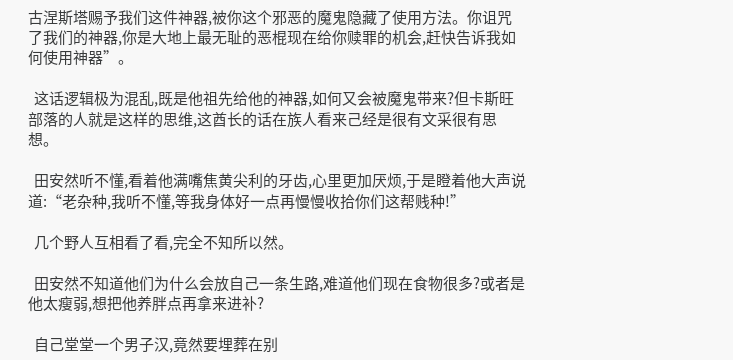古涅斯塔赐予我们这件神器,被你这个邪恶的魔鬼隐藏了使用方法。你诅咒了我们的神器,你是大地上最无耻的恶棍现在给你赎罪的机会,赶快告诉我如何使用神器”。

  这话逻辑极为混乱,既是他祖先给他的神器,如何又会被魔鬼带来?但卡斯旺部落的人就是这样的思维,这酋长的话在族人看来己经是很有文采很有思想。

  田安然听不懂,看着他满嘴焦黄尖利的牙齿,心里更加厌烦,于是瞪着他大声说道:“老杂种,我听不懂,等我身体好一点再慢慢收拾你们这帮贱种!”

  几个野人互相看了看,完全不知所以然。

  田安然不知道他们为什么会放自己一条生路,难道他们现在食物很多?或者是他太瘦弱,想把他养胖点再拿来进补?

  自己堂堂一个男子汉,竟然要埋葬在别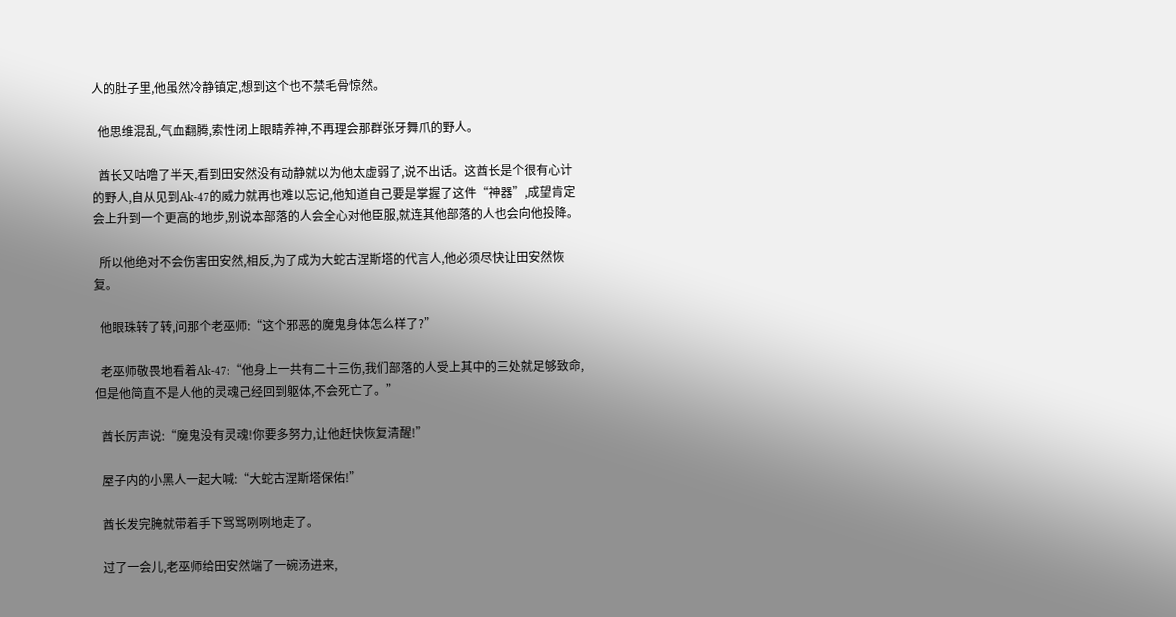人的肚子里,他虽然冷静镇定,想到这个也不禁毛骨惊然。

  他思维混乱,气血翻腾,索性闭上眼睛养神,不再理会那群张牙舞爪的野人。

  酋长又咕噜了半天,看到田安然没有动静就以为他太虚弱了,说不出话。这酋长是个很有心计的野人,自从见到Ak-47的威力就再也难以忘记,他知道自己要是掌握了这件“神器”,成望肯定会上升到一个更高的地步,别说本部落的人会全心对他臣服,就连其他部落的人也会向他投降。

  所以他绝对不会伤害田安然,相反,为了成为大蛇古涅斯塔的代言人,他必须尽快让田安然恢复。

  他眼珠转了转,问那个老巫师:“这个邪恶的魔鬼身体怎么样了?”

  老巫师敬畏地看着Ak-47:“他身上一共有二十三伤,我们部落的人受上其中的三处就足够致命,但是他简直不是人他的灵魂己经回到躯体,不会死亡了。”

  酋长厉声说:“魔鬼没有灵魂!你要多努力,让他赶快恢复清醒!”

  屋子内的小黑人一起大喊:“大蛇古涅斯塔保佑!”

  酋长发完腌就带着手下骂骂咧咧地走了。

  过了一会儿,老巫师给田安然端了一碗汤进来,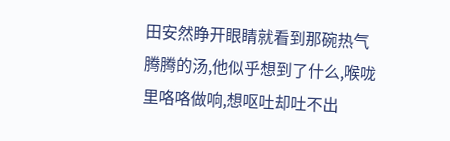田安然睁开眼睛就看到那碗热气腾腾的汤,他似乎想到了什么,喉咙里咯咯做响,想呕吐却吐不出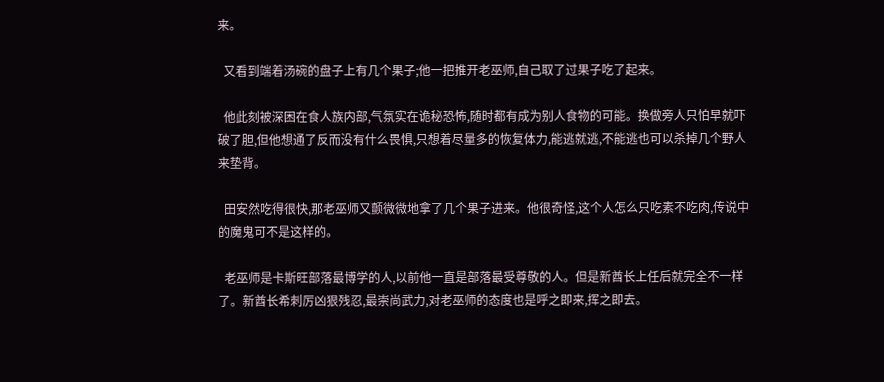来。

  又看到端着汤碗的盘子上有几个果子;他一把推开老巫师,自己取了过果子吃了起来。

  他此刻被深困在食人族内部,气氛实在诡秘恐怖,随时都有成为别人食物的可能。换做旁人只怕早就吓破了胆,但他想通了反而没有什么畏惧,只想着尽量多的恢复体力,能逃就逃,不能逃也可以杀掉几个野人来垫背。

  田安然吃得很快,那老巫师又颤微微地拿了几个果子进来。他很奇怪,这个人怎么只吃素不吃肉,传说中的魔鬼可不是这样的。

  老巫师是卡斯旺部落最博学的人,以前他一直是部落最受尊敬的人。但是新酋长上任后就完全不一样了。新酋长希刺厉凶狠残忍,最崇尚武力,对老巫师的态度也是呼之即来,挥之即去。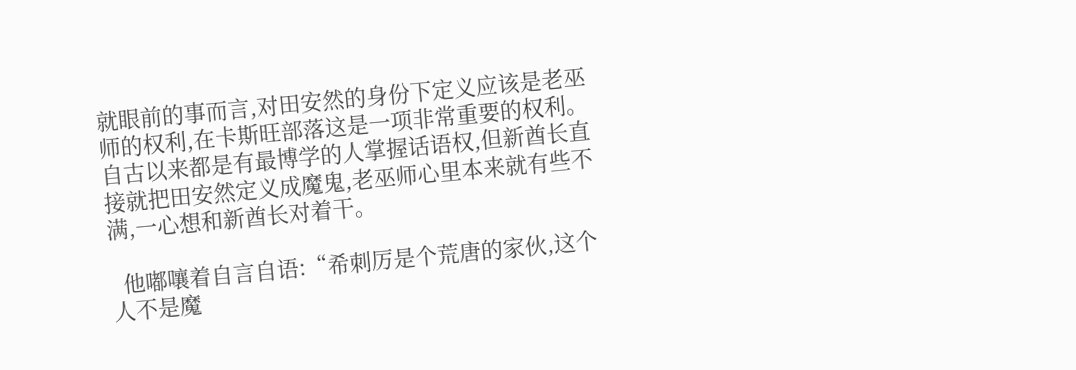就眼前的事而言,对田安然的身份下定义应该是老巫师的权利,在卡斯旺部落这是一项非常重要的权利。自古以来都是有最博学的人掌握话语权,但新酋长直接就把田安然定义成魔鬼,老巫师心里本来就有些不满,一心想和新酋长对着干。

  他嘟嚷着自言自语:“希刺厉是个荒唐的家伙,这个人不是魔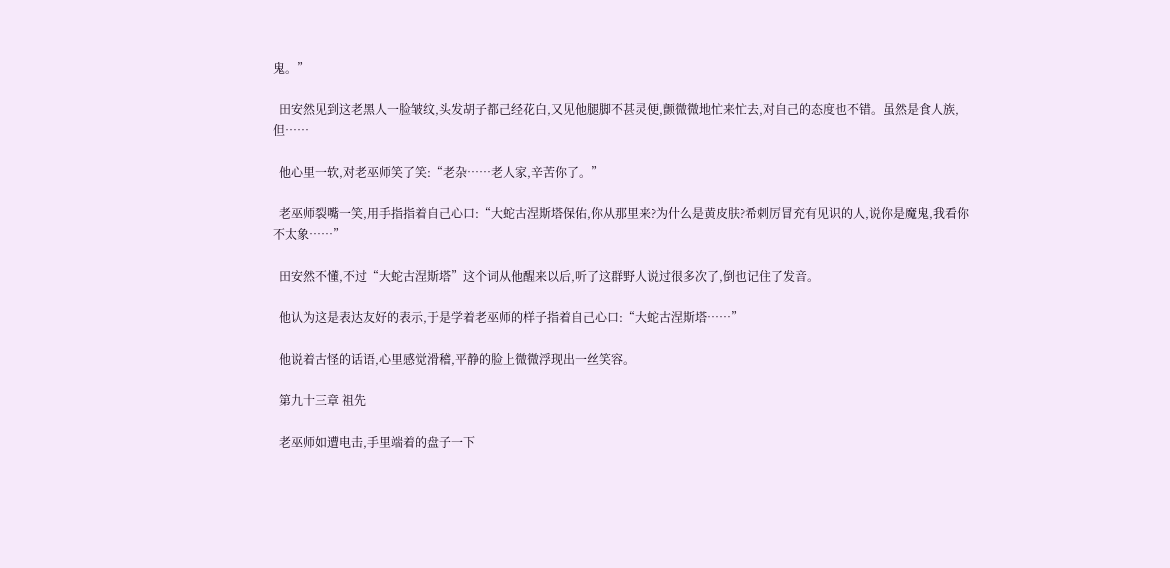鬼。”

  田安然见到这老黑人一脸皱纹,头发胡子都己经花白,又见他腿脚不甚灵便,颤微微地忙来忙去,对自己的态度也不错。虽然是食人族,但……

  他心里一软,对老巫师笑了笑:“老杂……老人家,辛苦你了。”

  老巫师裂嘴一笑,用手指指着自己心口:“大蛇古涅斯塔保佑,你从那里来?为什么是黄皮肤?希刺厉冒充有见识的人,说你是魔鬼,我看你不太象……”

  田安然不懂,不过“大蛇古涅斯塔”这个词从他醒来以后,听了这群野人说过很多次了,倒也记住了发音。

  他认为这是表达友好的表示,于是学着老巫师的样子指着自己心口:“大蛇古涅斯塔……”

  他说着古怪的话语,心里感觉滑稽,平静的脸上微微浮现出一丝笑容。

  第九十三章 祖先

  老巫师如遭电击,手里端着的盘子一下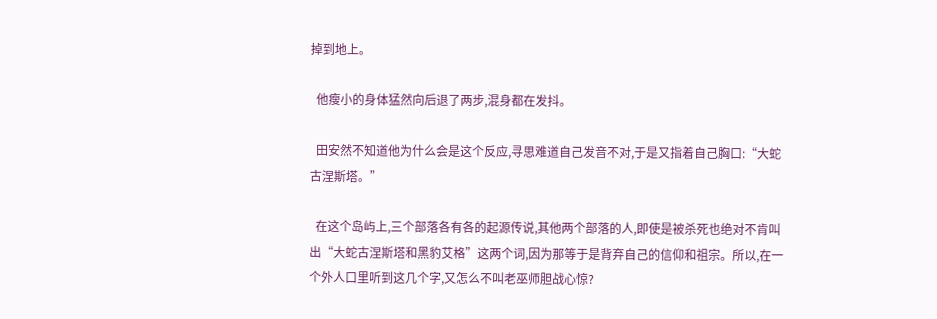掉到地上。

  他瘦小的身体猛然向后退了两步,混身都在发抖。

  田安然不知道他为什么会是这个反应,寻思难道自己发音不对,于是又指着自己胸口:“大蛇古涅斯塔。”

  在这个岛屿上,三个部落各有各的起源传说,其他两个部落的人,即使是被杀死也绝对不肯叫出“大蛇古涅斯塔和黑豹艾格”这两个词,因为那等于是背弃自己的信仰和祖宗。所以,在一个外人口里听到这几个字,又怎么不叫老巫师胆战心惊?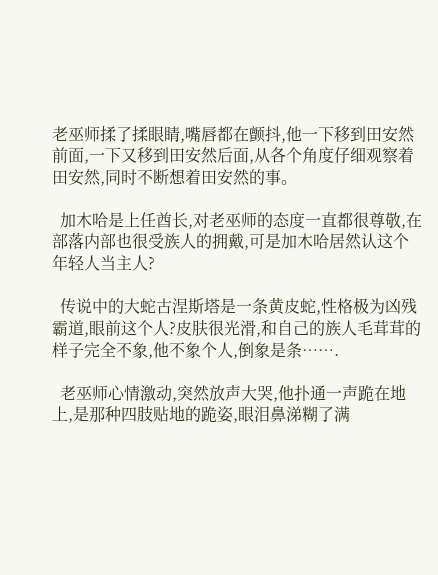老巫师揉了揉眼睛,嘴唇都在颤抖,他一下移到田安然前面,一下又移到田安然后面,从各个角度仔细观察着田安然,同时不断想着田安然的事。

  加木哈是上任酋长,对老巫师的态度一直都很尊敬,在部落内部也很受族人的拥戴,可是加木哈居然认这个年轻人当主人?

  传说中的大蛇古涅斯塔是一条黄皮蛇,性格极为凶残霸道,眼前这个人?皮肤很光滑,和自己的族人毛茸茸的样子完全不象,他不象个人,倒象是条…….

  老巫师心情激动,突然放声大哭,他扑通一声跪在地上,是那种四肢贴地的跪姿,眼泪鼻涕糊了满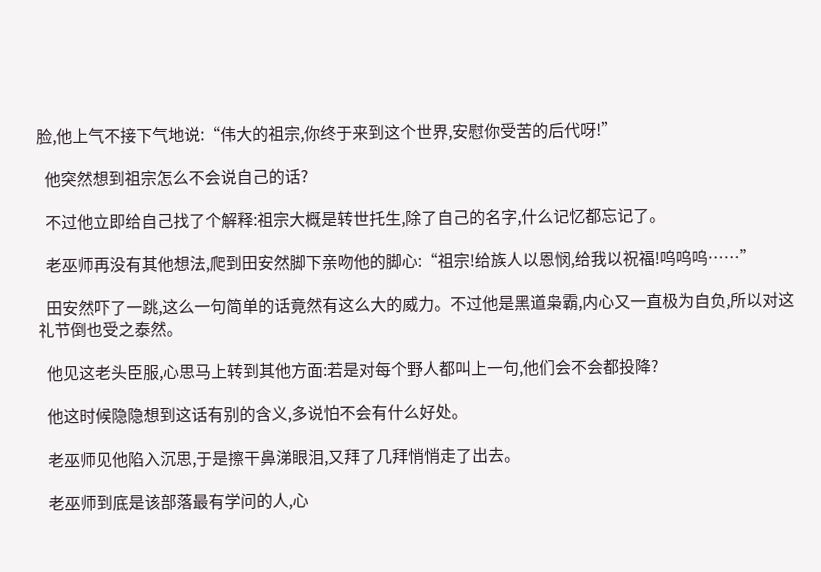脸,他上气不接下气地说:“伟大的祖宗,你终于来到这个世界,安慰你受苦的后代呀!”

  他突然想到祖宗怎么不会说自己的话?

  不过他立即给自己找了个解释:祖宗大概是转世托生,除了自己的名字,什么记忆都忘记了。

  老巫师再没有其他想法,爬到田安然脚下亲吻他的脚心:“祖宗!给族人以恩悯,给我以祝福!呜呜呜……”

  田安然吓了一跳,这么一句简单的话竟然有这么大的威力。不过他是黑道枭霸,内心又一直极为自负,所以对这礼节倒也受之泰然。

  他见这老头臣服,心思马上转到其他方面:若是对每个野人都叫上一句,他们会不会都投降?

  他这时候隐隐想到这话有别的含义,多说怕不会有什么好处。

  老巫师见他陷入沉思,于是擦干鼻涕眼泪,又拜了几拜悄悄走了出去。

  老巫师到底是该部落最有学问的人,心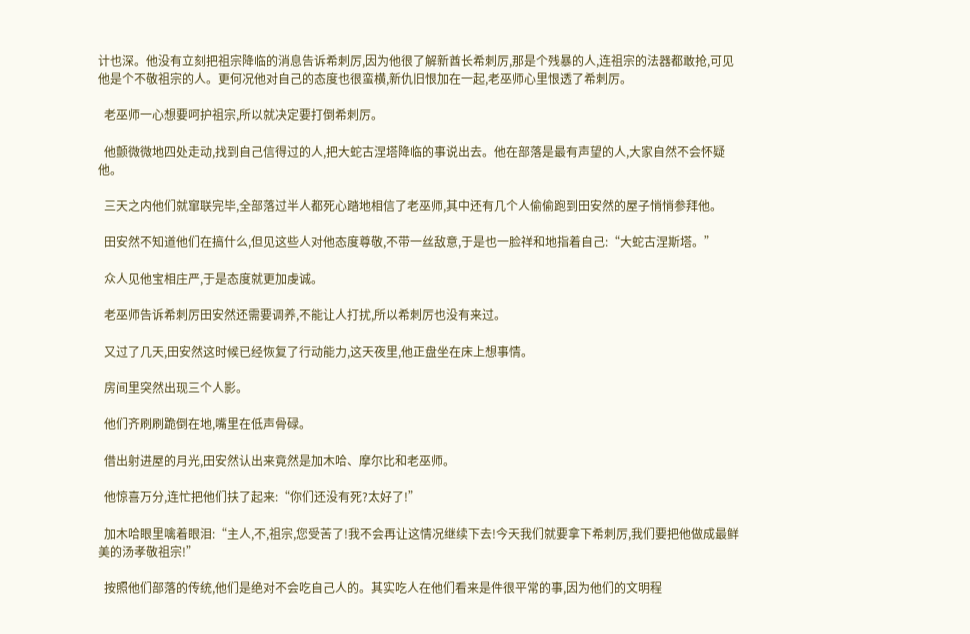计也深。他没有立刻把祖宗降临的消息告诉希刺厉,因为他很了解新酋长希刺厉,那是个残暴的人,连祖宗的法器都敢抢,可见他是个不敬祖宗的人。更何况他对自己的态度也很蛮横,新仇旧恨加在一起,老巫师心里恨透了希刺厉。

  老巫师一心想要呵护祖宗,所以就决定要打倒希刺厉。

  他颤微微地四处走动,找到自己信得过的人,把大蛇古涅塔降临的事说出去。他在部落是最有声望的人,大家自然不会怀疑他。

  三天之内他们就窜联完毕,全部落过半人都死心踏地相信了老巫师,其中还有几个人偷偷跑到田安然的屋子悄悄参拜他。

  田安然不知道他们在搞什么,但见这些人对他态度尊敬,不带一丝敌意,于是也一脸祥和地指着自己:“大蛇古涅斯塔。”

  众人见他宝相庄严,于是态度就更加虔诚。

  老巫师告诉希刺厉田安然还需要调养,不能让人打扰,所以希刺厉也没有来过。

  又过了几天,田安然这时候已经恢复了行动能力,这天夜里,他正盘坐在床上想事情。

  房间里突然出现三个人影。

  他们齐刷刷跪倒在地,嘴里在低声骨碌。

  借出射进屋的月光,田安然认出来竟然是加木哈、摩尔比和老巫师。

  他惊喜万分,连忙把他们扶了起来:“你们还没有死?太好了!”

  加木哈眼里噙着眼泪:“主人,不,祖宗,您受苦了!我不会再让这情况继续下去!今天我们就要拿下希刺厉,我们要把他做成最鲜美的汤孝敬祖宗!”

  按照他们部落的传统,他们是绝对不会吃自己人的。其实吃人在他们看来是件很平常的事,因为他们的文明程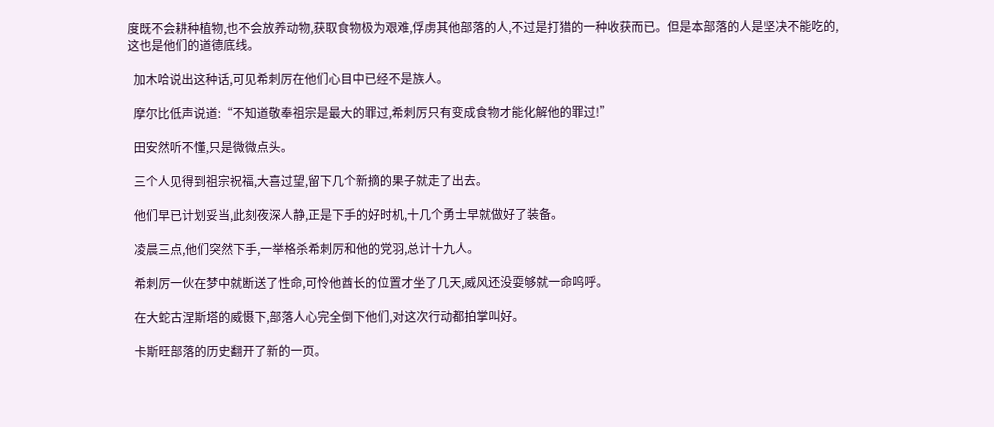度既不会耕种植物,也不会放养动物,获取食物极为艰难,俘虏其他部落的人,不过是打猎的一种收获而已。但是本部落的人是坚决不能吃的,这也是他们的道德底线。

  加木哈说出这种话,可见希刺厉在他们心目中已经不是族人。

  摩尔比低声说道:“不知道敬奉祖宗是最大的罪过,希刺厉只有变成食物才能化解他的罪过!”

  田安然听不懂,只是微微点头。

  三个人见得到祖宗祝福,大喜过望,留下几个新摘的果子就走了出去。

  他们早已计划妥当,此刻夜深人静,正是下手的好时机,十几个勇士早就做好了装备。

  凌晨三点,他们突然下手,一举格杀希刺厉和他的党羽,总计十九人。

  希刺厉一伙在梦中就断送了性命,可怜他酋长的位置才坐了几天,威风还没耍够就一命呜呼。

  在大蛇古涅斯塔的威慑下,部落人心完全倒下他们,对这次行动都拍掌叫好。

  卡斯旺部落的历史翻开了新的一页。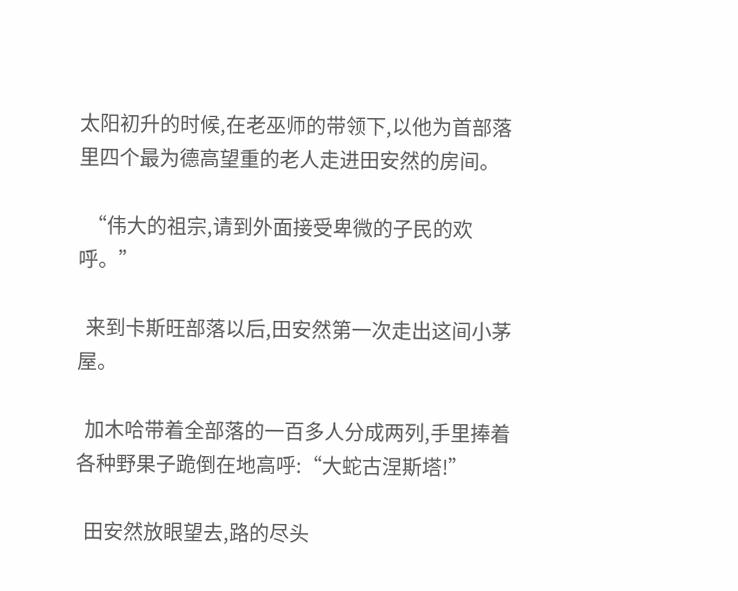太阳初升的时候,在老巫师的带领下,以他为首部落里四个最为德高望重的老人走进田安然的房间。

  “伟大的祖宗,请到外面接受卑微的子民的欢呼。”

  来到卡斯旺部落以后,田安然第一次走出这间小茅屋。

  加木哈带着全部落的一百多人分成两列,手里捧着各种野果子跪倒在地高呼:“大蛇古涅斯塔!”

  田安然放眼望去,路的尽头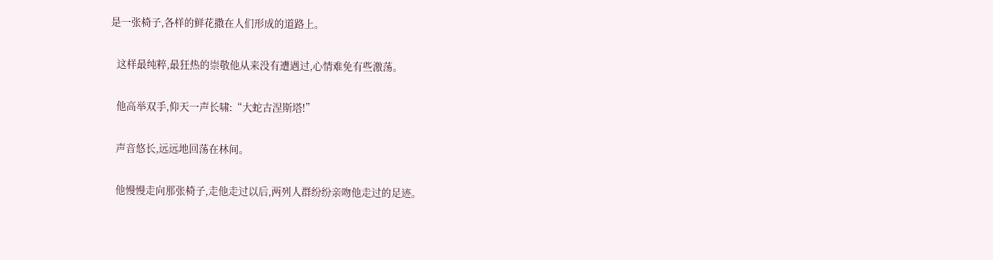是一张椅子,各样的鲜花撒在人们形成的道路上。

  这样最纯粹,最狂热的崇敬他从来没有遭遇过,心情难免有些激荡。

  他高举双手,仰天一声长啸:“大蛇古涅斯塔!”

  声音悠长,远远地回荡在林间。

  他慢慢走向那张椅子,走他走过以后,两列人群纷纷亲吻他走过的足迹。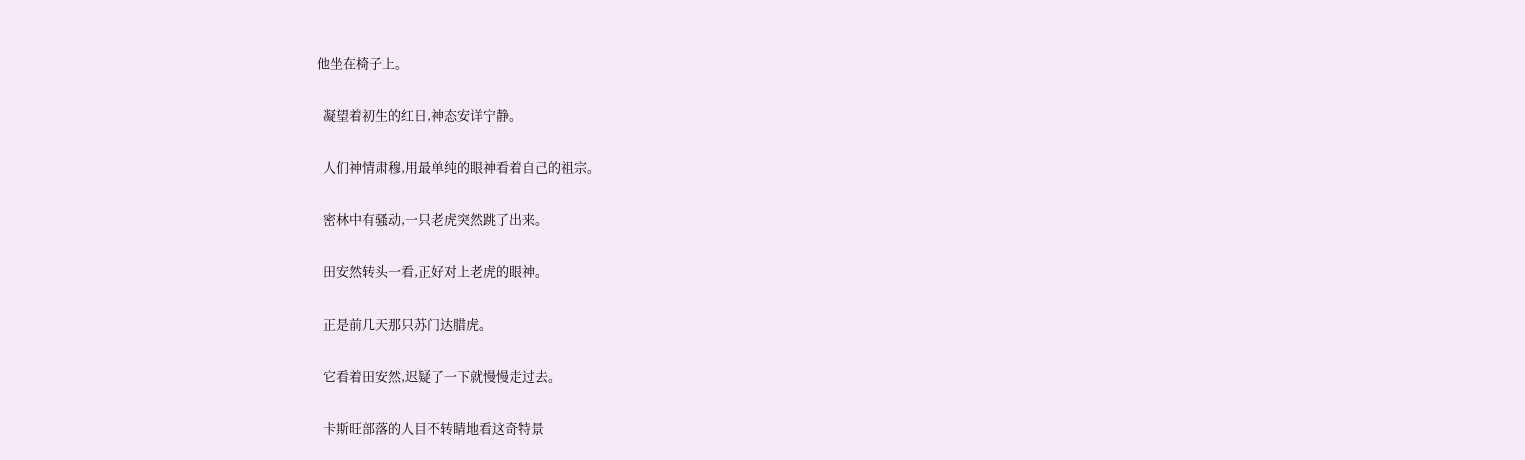他坐在椅子上。

  凝望着初生的红日,神态安详宁静。

  人们神情肃穆,用最单纯的眼神看着自己的祖宗。

  密林中有骚动,一只老虎突然跳了出来。

  田安然转头一看,正好对上老虎的眼神。

  正是前几天那只苏门达腊虎。

  它看着田安然,迟疑了一下就慢慢走过去。

  卡斯旺部落的人目不转睛地看这奇特景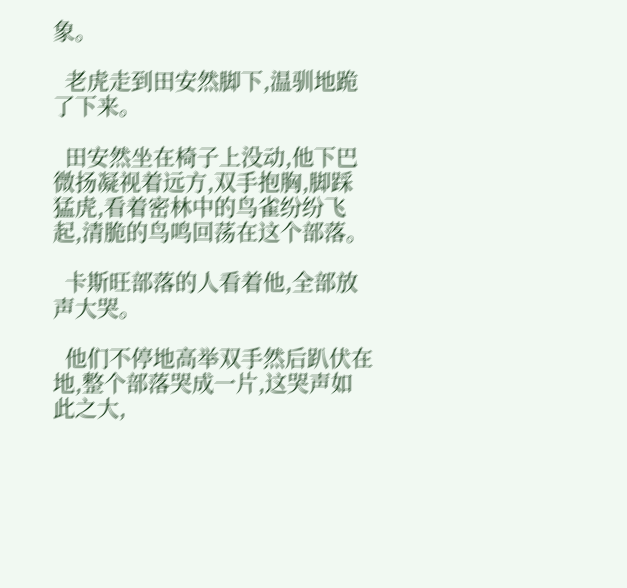象。

  老虎走到田安然脚下,温驯地跪了下来。

  田安然坐在椅子上没动,他下巴微扬凝视着远方,双手抱胸,脚踩猛虎,看着密林中的鸟雀纷纷飞起,清脆的鸟鸣回荡在这个部落。

  卡斯旺部落的人看着他,全部放声大哭。

  他们不停地高举双手然后趴伏在地,整个部落哭成一片,这哭声如此之大,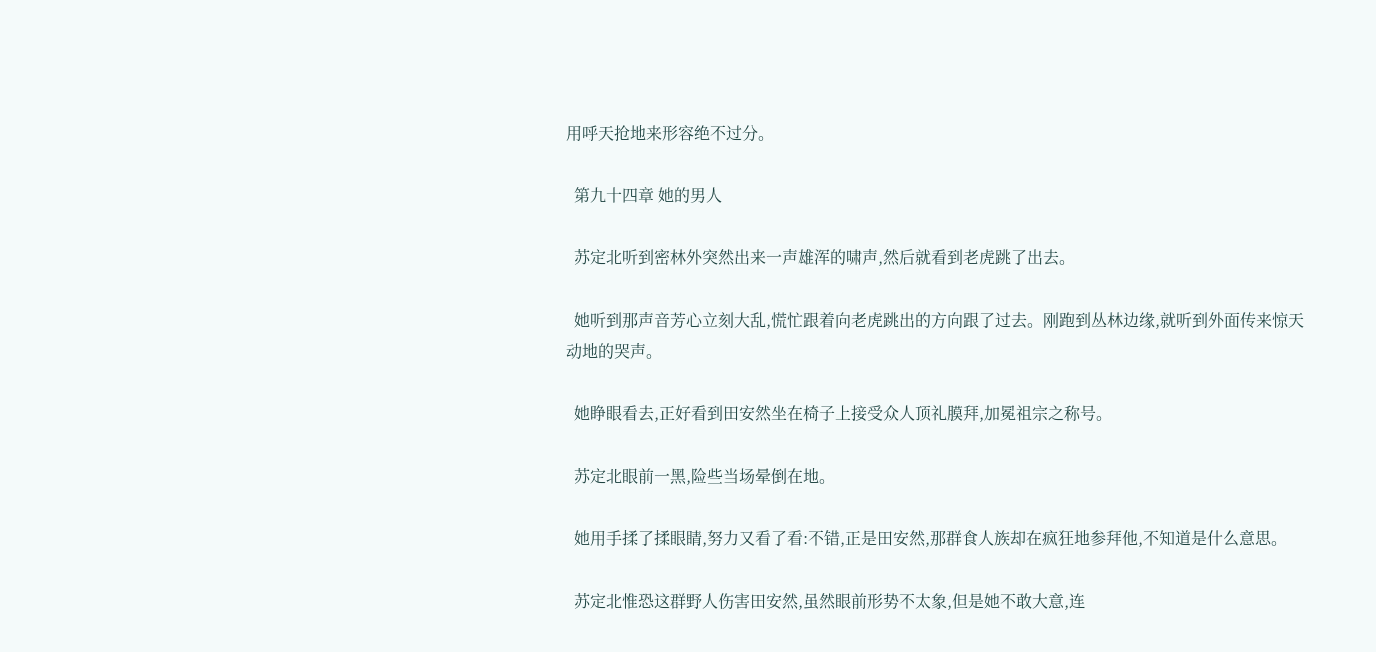用呼天抢地来形容绝不过分。

  第九十四章 她的男人

  苏定北听到密林外突然出来一声雄浑的啸声,然后就看到老虎跳了出去。

  她听到那声音芳心立刻大乱,慌忙跟着向老虎跳出的方向跟了过去。刚跑到丛林边缘,就听到外面传来惊天动地的哭声。

  她睁眼看去,正好看到田安然坐在椅子上接受众人顶礼膜拜,加冕祖宗之称号。

  苏定北眼前一黑,险些当场晕倒在地。

  她用手揉了揉眼睛,努力又看了看:不错,正是田安然,那群食人族却在疯狂地参拜他,不知道是什么意思。

  苏定北惟恐这群野人伤害田安然,虽然眼前形势不太象,但是她不敢大意,连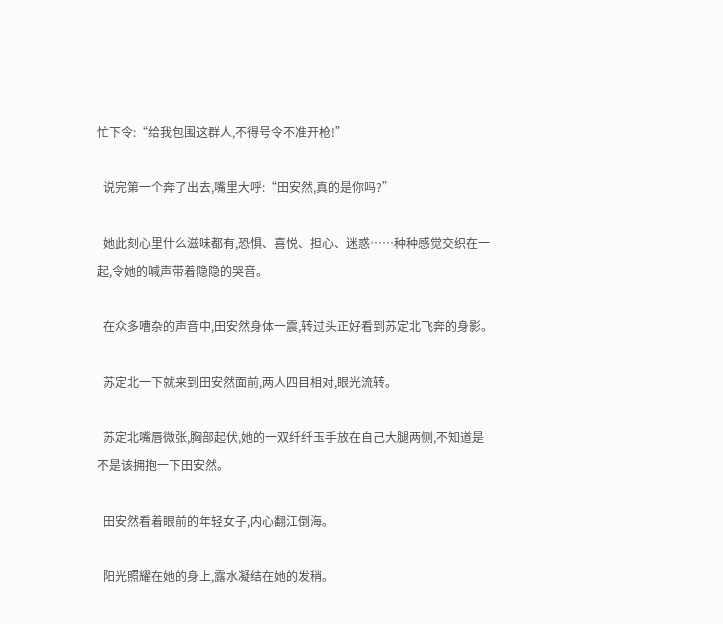忙下令:“给我包围这群人,不得号令不准开枪!”

  说完第一个奔了出去,嘴里大呼:“田安然,真的是你吗?”

  她此刻心里什么滋味都有,恐惧、喜悦、担心、迷惑……种种感觉交织在一起,令她的喊声带着隐隐的哭音。

  在众多嘈杂的声音中,田安然身体一震,转过头正好看到苏定北飞奔的身影。

  苏定北一下就来到田安然面前,两人四目相对,眼光流转。

  苏定北嘴唇微张,胸部起伏,她的一双纤纤玉手放在自己大腿两侧,不知道是不是该拥抱一下田安然。

  田安然看着眼前的年轻女子,内心翻江倒海。

  阳光照耀在她的身上,露水凝结在她的发稍。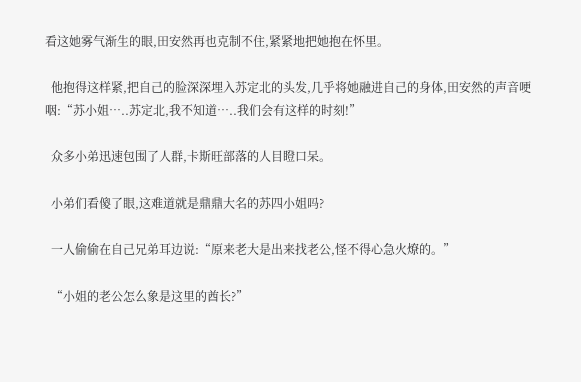看这她雾气渐生的眼,田安然再也克制不住,紧紧地把她抱在怀里。

  他抱得这样紧,把自己的脸深深埋入苏定北的头发,几乎将她融进自己的身体,田安然的声音哽咽:“苏小姐…..苏定北,我不知道…..我们会有这样的时刻!”

  众多小弟迅速包围了人群,卡斯旺部落的人目瞪口呆。

  小弟们看傻了眼,这难道就是鼎鼎大名的苏四小姐吗?

  一人偷偷在自己兄弟耳边说:“原来老大是出来找老公,怪不得心急火燎的。”

  “小姐的老公怎么象是这里的酋长?”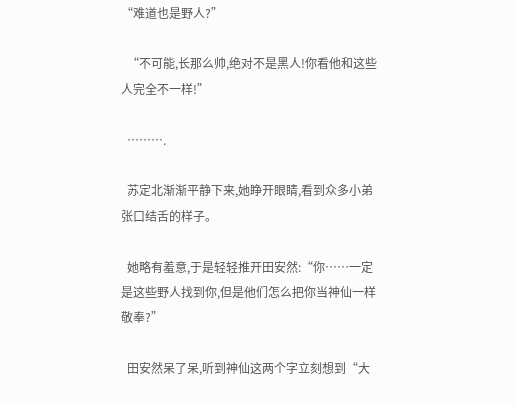“难道也是野人?”

  “不可能,长那么帅,绝对不是黑人!你看他和这些人完全不一样!”

  ……….

  苏定北渐渐平静下来,她睁开眼睛,看到众多小弟张口结舌的样子。

  她略有羞意,于是轻轻推开田安然:“你……一定是这些野人找到你,但是他们怎么把你当神仙一样敬奉?”

  田安然呆了呆,听到神仙这两个字立刻想到“大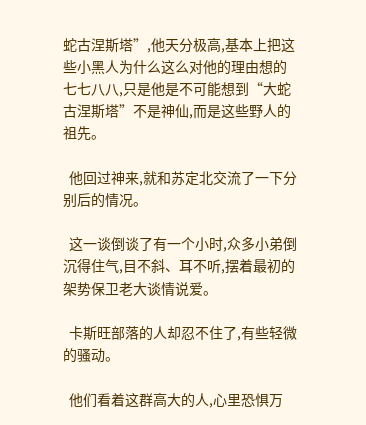蛇古涅斯塔”,他天分极高,基本上把这些小黑人为什么这么对他的理由想的七七八八,只是他是不可能想到“大蛇古涅斯塔”不是神仙,而是这些野人的祖先。

  他回过神来,就和苏定北交流了一下分别后的情况。

  这一谈倒谈了有一个小时,众多小弟倒沉得住气,目不斜、耳不听,摆着最初的架势保卫老大谈情说爱。

  卡斯旺部落的人却忍不住了,有些轻微的骚动。

  他们看着这群高大的人,心里恐惧万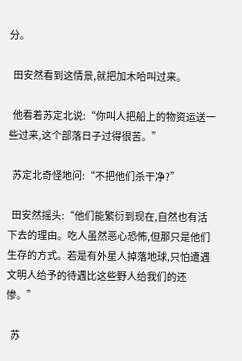分。

  田安然看到这情景,就把加木哈叫过来。

  他看着苏定北说:“你叫人把船上的物资运送一些过来,这个部落日子过得很苦。”

  苏定北奇怪地问:“不把他们杀干净?”

  田安然摇头:“他们能繁衍到现在,自然也有活下去的理由。吃人虽然恶心恐怖,但那只是他们生存的方式。若是有外星人掉落地球,只怕遭遇文明人给予的待遇比这些野人给我们的还惨。”

  苏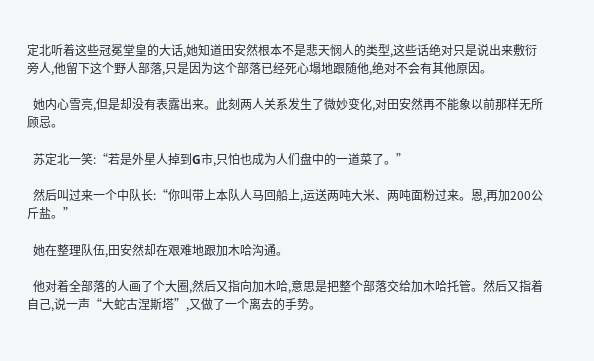定北听着这些冠冕堂皇的大话,她知道田安然根本不是悲天悯人的类型,这些话绝对只是说出来敷衍旁人,他留下这个野人部落,只是因为这个部落已经死心塌地跟随他,绝对不会有其他原因。

  她内心雪亮,但是却没有表露出来。此刻两人关系发生了微妙变化,对田安然再不能象以前那样无所顾忌。

  苏定北一笑:“若是外星人掉到G市,只怕也成为人们盘中的一道菜了。”

  然后叫过来一个中队长:“你叫带上本队人马回船上,运送两吨大米、两吨面粉过来。恩,再加200公斤盐。”

  她在整理队伍,田安然却在艰难地跟加木哈沟通。

  他对着全部落的人画了个大圈,然后又指向加木哈,意思是把整个部落交给加木哈托管。然后又指着自己,说一声“大蛇古涅斯塔”,又做了一个离去的手势。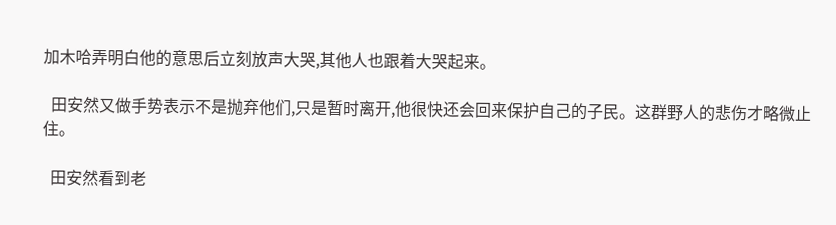加木哈弄明白他的意思后立刻放声大哭,其他人也跟着大哭起来。

  田安然又做手势表示不是抛弃他们,只是暂时离开,他很快还会回来保护自己的子民。这群野人的悲伤才略微止住。

  田安然看到老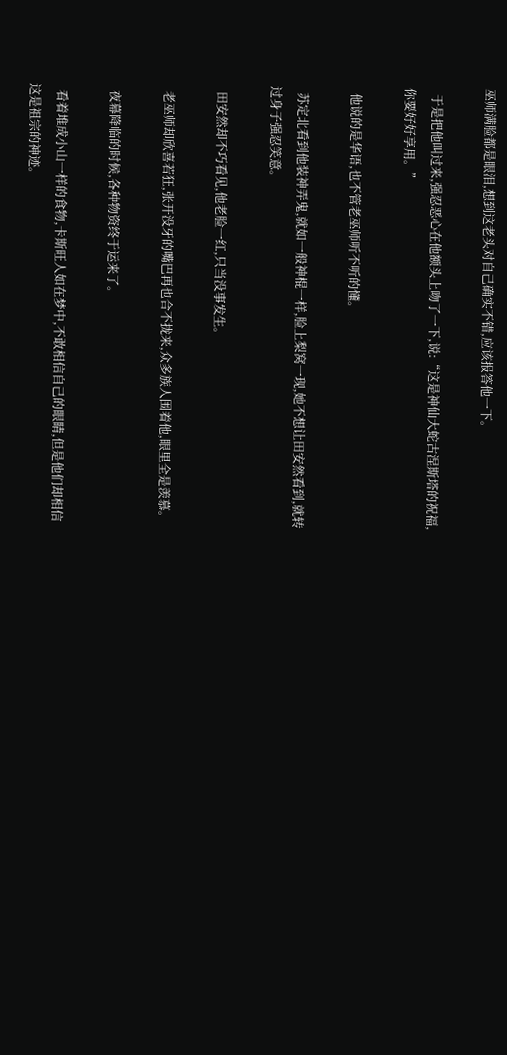巫师满脸都是眼泪,想到这老头对自己确实不错,应该报答他一下。

  于是把他叫过来,强忍恶心在他额头上吻了一下,说:“这是神仙大蛇古涅斯塔的祝福,你要好好享用。”

  他说的是华语,也不管老巫师听不听的懂。

  苏定北看到他装神弄鬼,就如一般神棍一样,脸上梨窝一现,她不想让田安然看到,就转过身子强忍笑意。

  田安然却不巧看见,他老脸一红,只当没事发生。

  老巫师却欣喜若狂,张开没牙的嘴巴再也合不拢来,众多族人围着他,眼里全是羡慕。

  夜幕降临的时候,各种物资终于运来了。

  看着堆成小山一样的食物,卡斯旺人如在梦中,不敢相信自己的眼睛,但是他们却相信这是祖宗的神迹。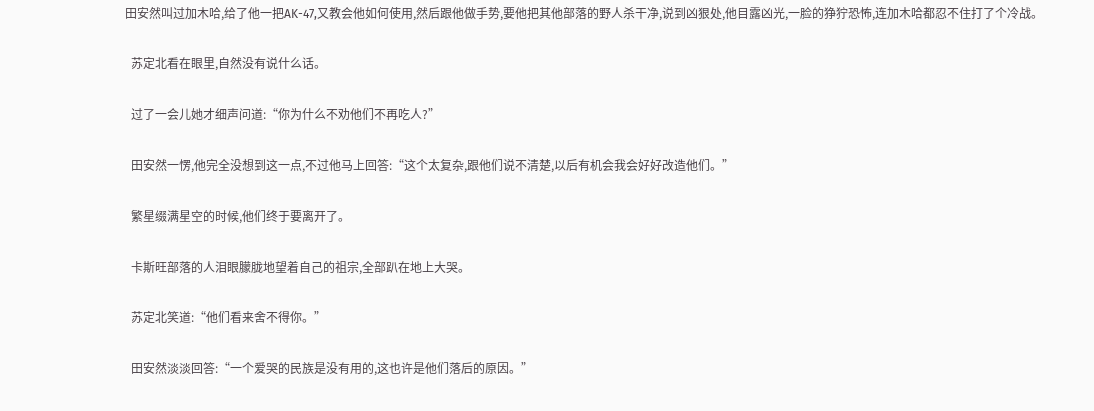田安然叫过加木哈,给了他一把AK-47,又教会他如何使用,然后跟他做手势,要他把其他部落的野人杀干净,说到凶狠处,他目露凶光,一脸的狰狞恐怖,连加木哈都忍不住打了个冷战。

  苏定北看在眼里,自然没有说什么话。

  过了一会儿她才细声问道:“你为什么不劝他们不再吃人?”

  田安然一愣,他完全没想到这一点,不过他马上回答:“这个太复杂,跟他们说不清楚,以后有机会我会好好改造他们。”

  繁星缀满星空的时候,他们终于要离开了。

  卡斯旺部落的人泪眼朦胧地望着自己的祖宗,全部趴在地上大哭。

  苏定北笑道:“他们看来舍不得你。”

  田安然淡淡回答:“一个爱哭的民族是没有用的,这也许是他们落后的原因。”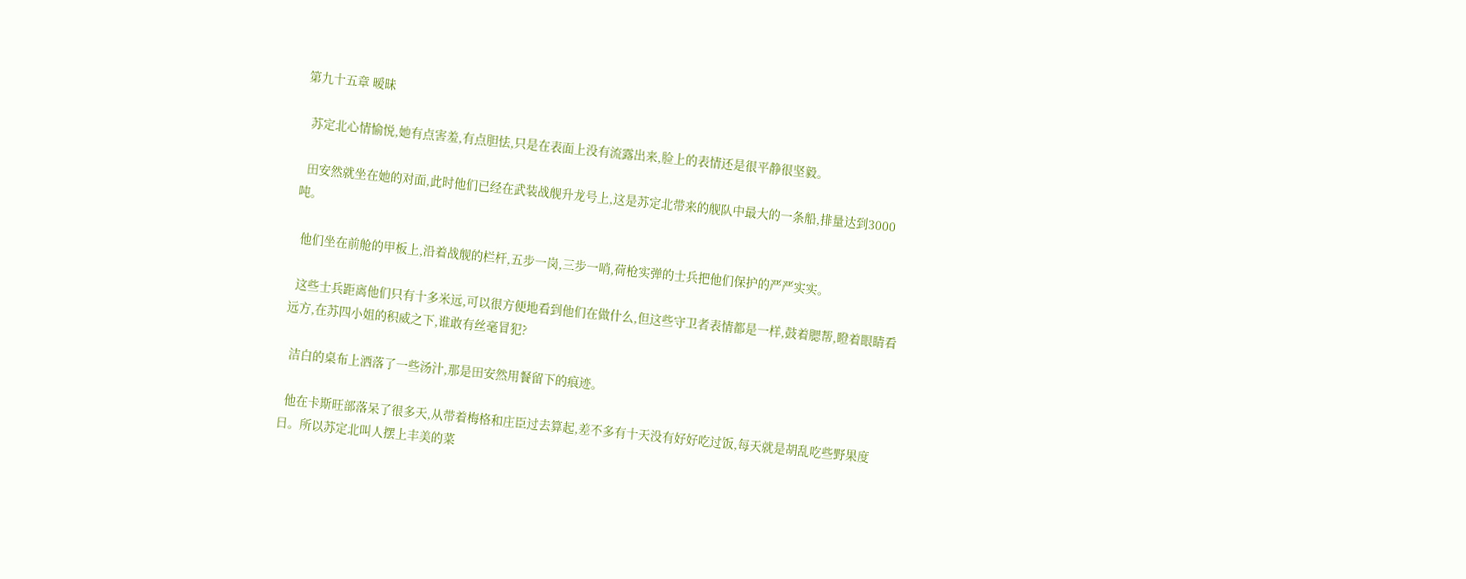第九十五章 暧昧

  苏定北心情愉悦,她有点害羞,有点胆怯,只是在表面上没有流露出来,脸上的表情还是很平静很坚毅。

  田安然就坐在她的对面,此时他们已经在武装战舰升龙号上,这是苏定北带来的舰队中最大的一条船,排量达到3000吨。

  他们坐在前舱的甲板上,沿着战舰的栏杆,五步一岗,三步一哨,荷枪实弹的士兵把他们保护的严严实实。

  这些士兵距离他们只有十多米远,可以很方便地看到他们在做什么,但这些守卫者表情都是一样,鼓着腮帮,瞪着眼睛看远方,在苏四小姐的积威之下,谁敢有丝毫冒犯?

  洁白的桌布上洒落了一些汤汁,那是田安然用餐留下的痕迹。

  他在卡斯旺部落呆了很多天,从带着梅格和庄臣过去算起,差不多有十天没有好好吃过饭,每天就是胡乱吃些野果度日。所以苏定北叫人摆上丰美的菜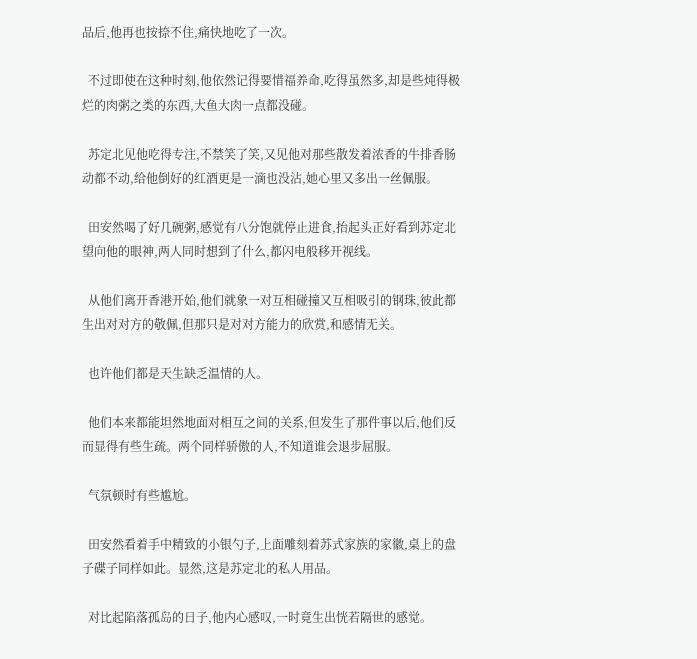品后,他再也按捺不住,痛快地吃了一次。

  不过即使在这种时刻,他依然记得要惜福养命,吃得虽然多,却是些炖得极烂的肉粥之类的东西,大鱼大肉一点都没碰。

  苏定北见他吃得专注,不禁笑了笑,又见他对那些散发着浓香的牛排香肠动都不动,给他倒好的红酒更是一滴也没沾,她心里又多出一丝佩服。

  田安然喝了好几碗粥,感觉有八分饱就停止进食,抬起头正好看到苏定北望向他的眼神,两人同时想到了什么,都闪电般移开视线。

  从他们离开香港开始,他们就象一对互相碰撞又互相吸引的钢珠,彼此都生出对对方的敬佩,但那只是对对方能力的欣赏,和感情无关。

  也许他们都是天生缺乏温情的人。

  他们本来都能坦然地面对相互之间的关系,但发生了那件事以后,他们反而显得有些生疏。两个同样骄傲的人,不知道谁会退步屈服。

  气氛顿时有些尴尬。

  田安然看着手中精致的小银勺子,上面雕刻着苏式家族的家徽,桌上的盘子碟子同样如此。显然,这是苏定北的私人用品。

  对比起陷落孤岛的日子,他内心感叹,一时竟生出恍若隔世的感觉。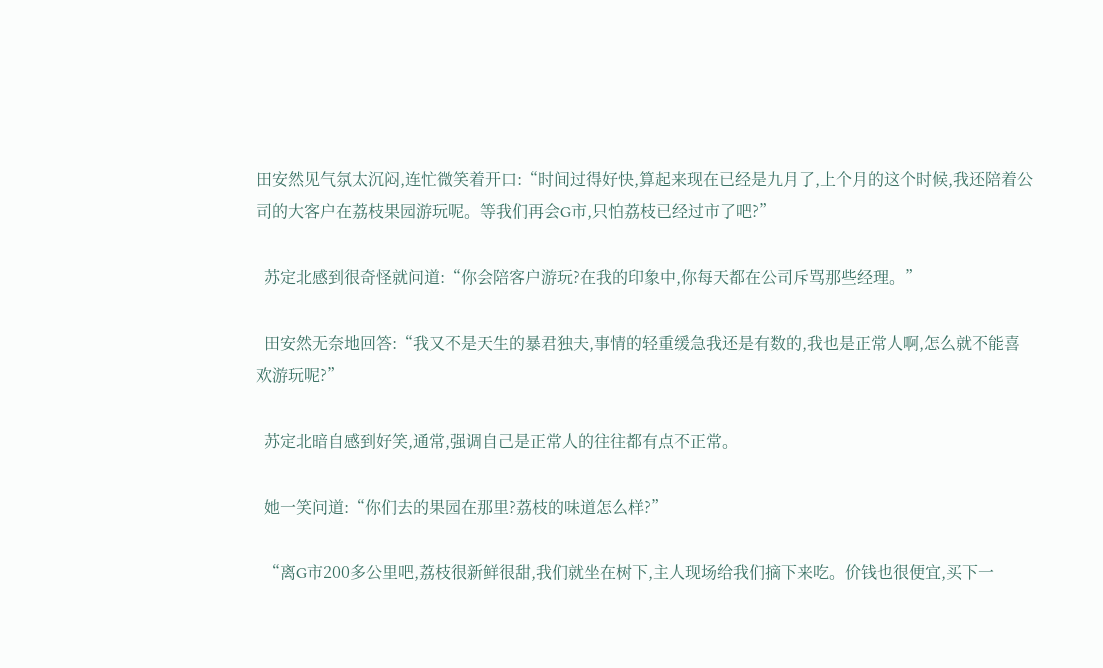田安然见气氛太沉闷,连忙微笑着开口:“时间过得好快,算起来现在已经是九月了,上个月的这个时候,我还陪着公司的大客户在荔枝果园游玩呢。等我们再会G市,只怕荔枝已经过市了吧?”

  苏定北感到很奇怪就问道:“你会陪客户游玩?在我的印象中,你每天都在公司斥骂那些经理。”

  田安然无奈地回答:“我又不是天生的暴君独夫,事情的轻重缓急我还是有数的,我也是正常人啊,怎么就不能喜欢游玩呢?”

  苏定北暗自感到好笑,通常,强调自己是正常人的往往都有点不正常。

  她一笑问道:“你们去的果园在那里?荔枝的味道怎么样?”

  “离G市200多公里吧,荔枝很新鲜很甜,我们就坐在树下,主人现场给我们摘下来吃。价钱也很便宜,买下一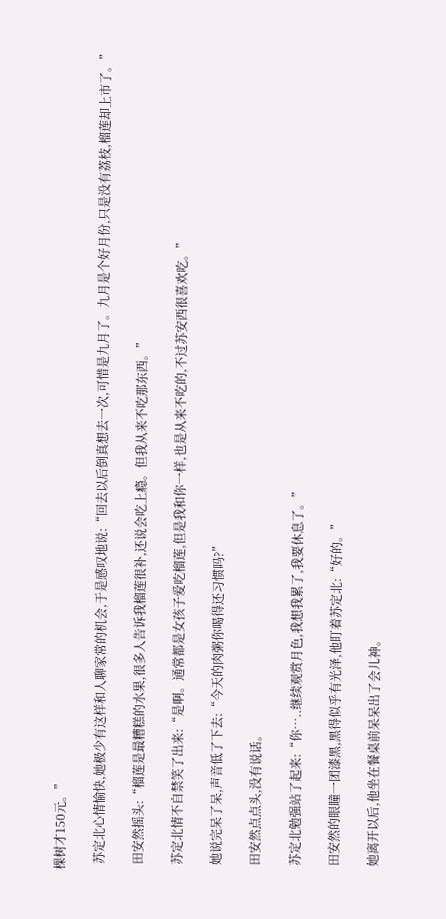棵树才150元。”

  苏定北心情愉快,她极少有这样和人聊家常的机会,于是感叹地说:“回去以后倒真想去一次,可惜是九月了。九月是个好月份,只是没有荔枝,榴莲却上市了。”

  田安然摇头:“榴莲是最糟糕的水果,很多人告诉我榴莲很补,还说会吃上瘾。但我从来不吃那东西。”

  苏定北情不自禁笑了出来:“是啊。通常都是女孩子爱吃榴莲,但是我和你一样,也是从来不吃的,不过苏安西很喜欢吃。”

  她说完呆了呆,声音低了下去:“今天的肉粥你喝得还习惯吗?”

  田安然点点头,没有说话。

  苏定北勉强站了起来:“你…..继续观赏月色,我想我累了,我要休息了。”

  田安然的眼瞳一团漆黑,黑得似乎有光泽,他盯着苏定北:“好的。”

  她离开以后,他坐在餐桌前呆呆出了会儿神。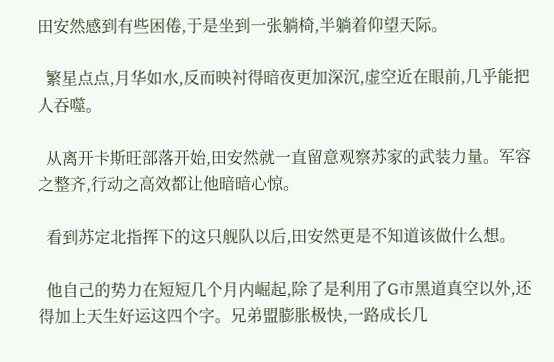田安然感到有些困倦,于是坐到一张躺椅,半躺着仰望天际。

  繁星点点,月华如水,反而映衬得暗夜更加深沉,虚空近在眼前,几乎能把人吞噬。

  从离开卡斯旺部落开始,田安然就一直留意观察苏家的武装力量。军容之整齐,行动之高效都让他暗暗心惊。

  看到苏定北指挥下的这只舰队以后,田安然更是不知道该做什么想。

  他自己的势力在短短几个月内崛起,除了是利用了G市黑道真空以外,还得加上天生好运这四个字。兄弟盟膨胀极快,一路成长几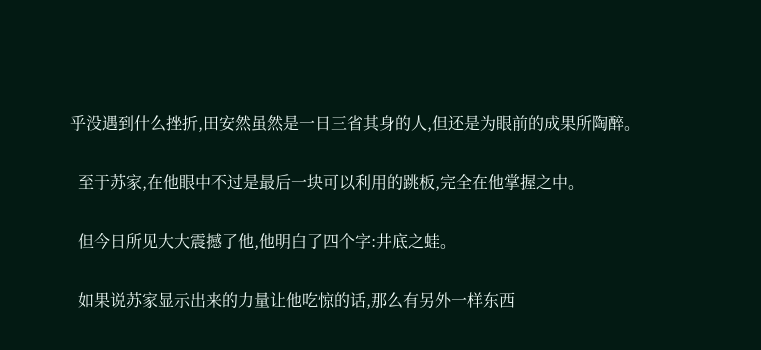乎没遇到什么挫折,田安然虽然是一日三省其身的人,但还是为眼前的成果所陶醉。

  至于苏家,在他眼中不过是最后一块可以利用的跳板,完全在他掌握之中。

  但今日所见大大震撼了他,他明白了四个字:井底之蛙。

  如果说苏家显示出来的力量让他吃惊的话,那么有另外一样东西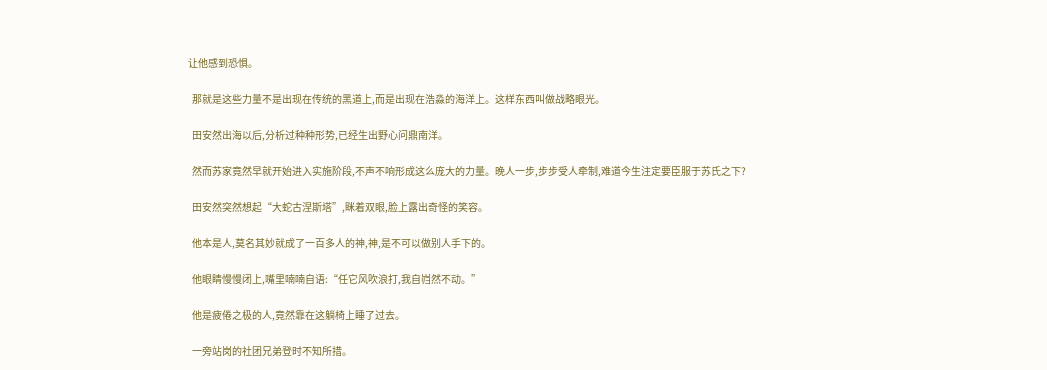让他感到恐惧。

  那就是这些力量不是出现在传统的黑道上,而是出现在浩淼的海洋上。这样东西叫做战略眼光。

  田安然出海以后,分析过种种形势,已经生出野心问鼎南洋。

  然而苏家竟然早就开始进入实施阶段,不声不响形成这么庞大的力量。晚人一步,步步受人牵制,难道今生注定要臣服于苏氏之下?

  田安然突然想起“大蛇古涅斯塔”,眯着双眼,脸上露出奇怪的笑容。

  他本是人,莫名其妙就成了一百多人的神,神,是不可以做别人手下的。

  他眼睛慢慢闭上,嘴里喃喃自语:“任它风吹浪打,我自岿然不动。”

  他是疲倦之极的人,竟然靠在这躺椅上睡了过去。

  一旁站岗的社团兄弟登时不知所措。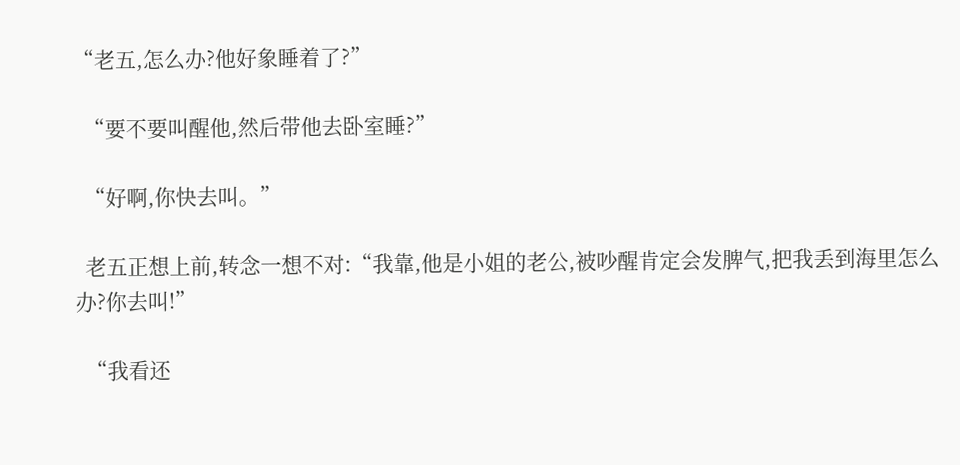“老五,怎么办?他好象睡着了?”

  “要不要叫醒他,然后带他去卧室睡?”

  “好啊,你快去叫。”

  老五正想上前,转念一想不对:“我靠,他是小姐的老公,被吵醒肯定会发脾气,把我丢到海里怎么办?你去叫!”

  “我看还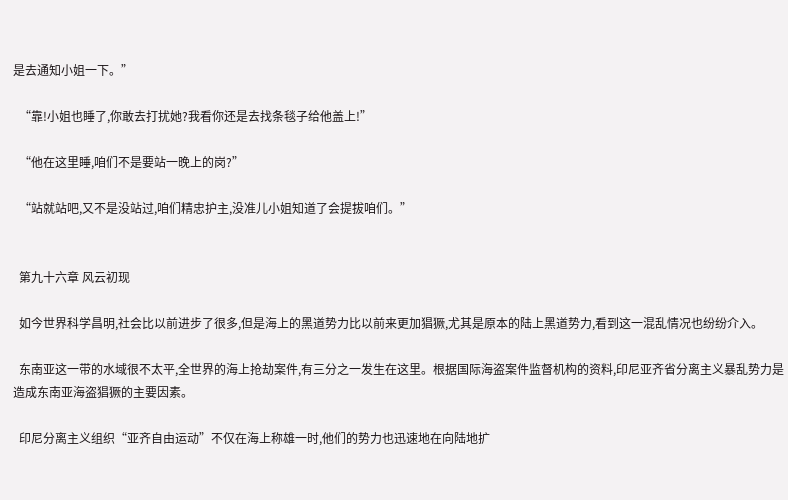是去通知小姐一下。”

  “靠!小姐也睡了,你敢去打扰她?我看你还是去找条毯子给他盖上!”

  “他在这里睡,咱们不是要站一晚上的岗?”

  “站就站吧,又不是没站过,咱们精忠护主,没准儿小姐知道了会提拔咱们。”


  第九十六章 风云初现

  如今世界科学昌明,社会比以前进步了很多,但是海上的黑道势力比以前来更加猖獗,尤其是原本的陆上黑道势力,看到这一混乱情况也纷纷介入。

  东南亚这一带的水域很不太平,全世界的海上抢劫案件,有三分之一发生在这里。根据国际海盗案件监督机构的资料,印尼亚齐省分离主义暴乱势力是造成东南亚海盗猖獗的主要因素。

  印尼分离主义组织“亚齐自由运动”不仅在海上称雄一时,他们的势力也迅速地在向陆地扩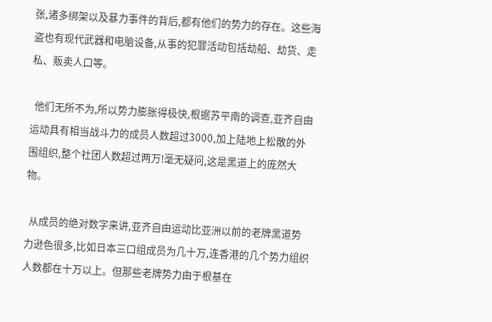张,诸多绑架以及暴力事件的背后,都有他们的势力的存在。这些海盗也有现代武器和电脑设备,从事的犯罪活动包括劫船、劫货、走私、贩卖人口等。

  他们无所不为,所以势力膨胀得极快,根据苏平南的调查,亚齐自由运动具有相当战斗力的成员人数超过3000,加上陆地上松散的外围组织,整个社团人数超过两万!毫无疑问,这是黑道上的庞然大物。

  从成员的绝对数字来讲,亚齐自由运动比亚洲以前的老牌黑道势力逊色很多,比如日本三口组成员为几十万,连香港的几个势力组织人数都在十万以上。但那些老牌势力由于根基在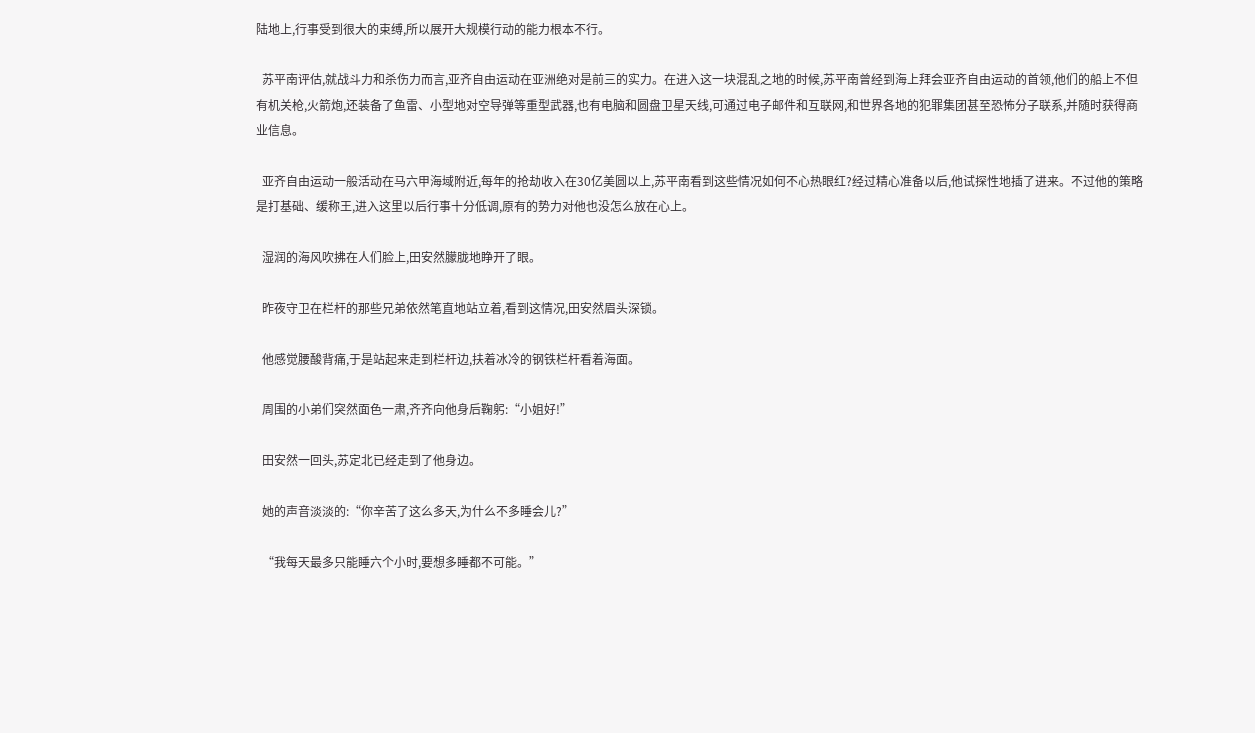陆地上,行事受到很大的束缚,所以展开大规模行动的能力根本不行。

  苏平南评估,就战斗力和杀伤力而言,亚齐自由运动在亚洲绝对是前三的实力。在进入这一块混乱之地的时候,苏平南曾经到海上拜会亚齐自由运动的首领,他们的船上不但有机关枪,火箭炮,还装备了鱼雷、小型地对空导弹等重型武器,也有电脑和圆盘卫星天线,可通过电子邮件和互联网,和世界各地的犯罪集团甚至恐怖分子联系,并随时获得商业信息。

  亚齐自由运动一般活动在马六甲海域附近,每年的抢劫收入在30亿美圆以上,苏平南看到这些情况如何不心热眼红?经过精心准备以后,他试探性地插了进来。不过他的策略是打基础、缓称王,进入这里以后行事十分低调,原有的势力对他也没怎么放在心上。

  湿润的海风吹拂在人们脸上,田安然朦胧地睁开了眼。

  昨夜守卫在栏杆的那些兄弟依然笔直地站立着,看到这情况,田安然眉头深锁。

  他感觉腰酸背痛,于是站起来走到栏杆边,扶着冰冷的钢铁栏杆看着海面。

  周围的小弟们突然面色一肃,齐齐向他身后鞠躬:“小姐好!”

  田安然一回头,苏定北已经走到了他身边。

  她的声音淡淡的:“你辛苦了这么多天,为什么不多睡会儿?”

  “我每天最多只能睡六个小时,要想多睡都不可能。”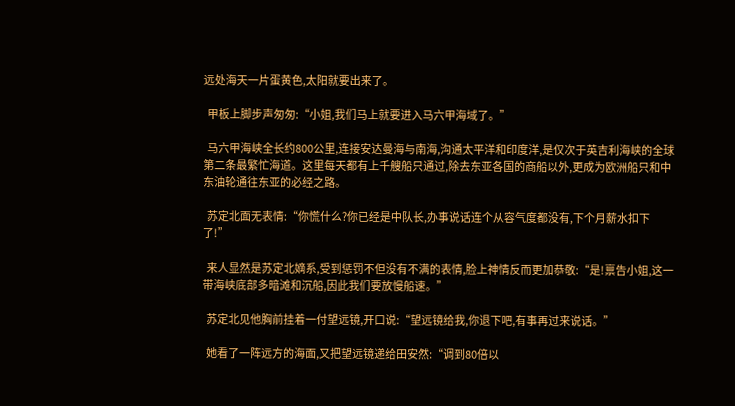远处海天一片蛋黄色,太阳就要出来了。

  甲板上脚步声匆匆:“小姐,我们马上就要进入马六甲海域了。”

  马六甲海峡全长约800公里,连接安达曼海与南海,沟通太平洋和印度洋,是仅次于英吉利海峡的全球第二条最繁忙海道。这里每天都有上千艘船只通过,除去东亚各国的商船以外,更成为欧洲船只和中东油轮通往东亚的必经之路。

  苏定北面无表情:“你慌什么?你已经是中队长,办事说话连个从容气度都没有,下个月薪水扣下了!”

  来人显然是苏定北嫡系,受到惩罚不但没有不满的表情,脸上神情反而更加恭敬:“是!禀告小姐,这一带海峡底部多暗滩和沉船,因此我们要放慢船速。”

  苏定北见他胸前挂着一付望远镜,开口说:“望远镜给我,你退下吧,有事再过来说话。”

  她看了一阵远方的海面,又把望远镜递给田安然:“调到80倍以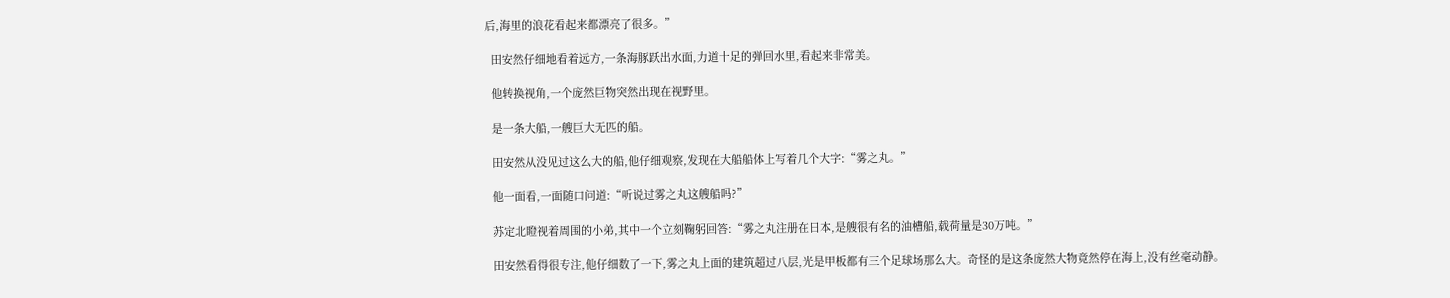后,海里的浪花看起来都漂亮了很多。”

  田安然仔细地看着远方,一条海豚跃出水面,力道十足的弹回水里,看起来非常美。

  他转换视角,一个庞然巨物突然出现在视野里。

  是一条大船,一艘巨大无匹的船。

  田安然从没见过这么大的船,他仔细观察,发现在大船船体上写着几个大字:“雾之丸。”

  他一面看,一面随口问道:“听说过雾之丸这艘船吗?”

  苏定北瞪视着周围的小弟,其中一个立刻鞠躬回答:“雾之丸注册在日本,是艘很有名的油槽船,载荷量是30万吨。”

  田安然看得很专注,他仔细数了一下,雾之丸上面的建筑超过八层,光是甲板都有三个足球场那么大。奇怪的是这条庞然大物竟然停在海上,没有丝毫动静。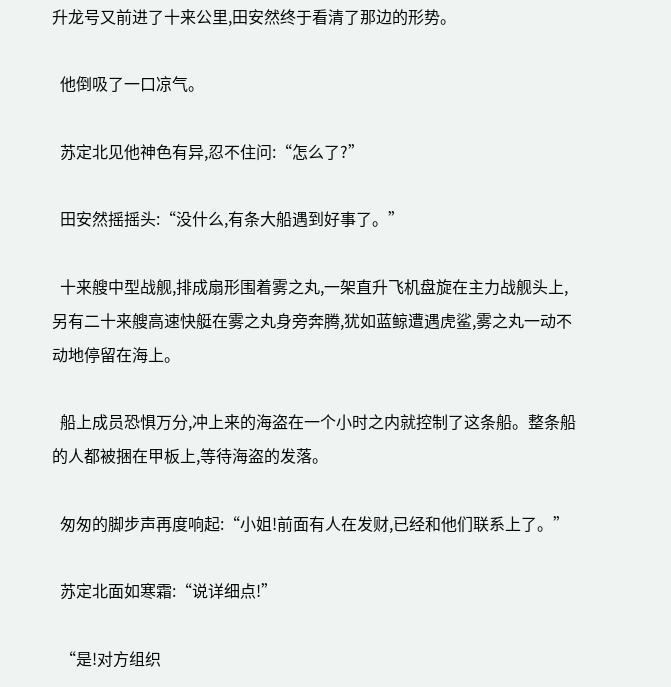升龙号又前进了十来公里,田安然终于看清了那边的形势。

  他倒吸了一口凉气。

  苏定北见他神色有异,忍不住问:“怎么了?”

  田安然摇摇头:“没什么,有条大船遇到好事了。”

  十来艘中型战舰,排成扇形围着雾之丸,一架直升飞机盘旋在主力战舰头上,另有二十来艘高速快艇在雾之丸身旁奔腾,犹如蓝鲸遭遇虎鲨,雾之丸一动不动地停留在海上。

  船上成员恐惧万分,冲上来的海盗在一个小时之内就控制了这条船。整条船的人都被捆在甲板上,等待海盗的发落。

  匆匆的脚步声再度响起:“小姐!前面有人在发财,已经和他们联系上了。”

  苏定北面如寒霜:“说详细点!”

  “是!对方组织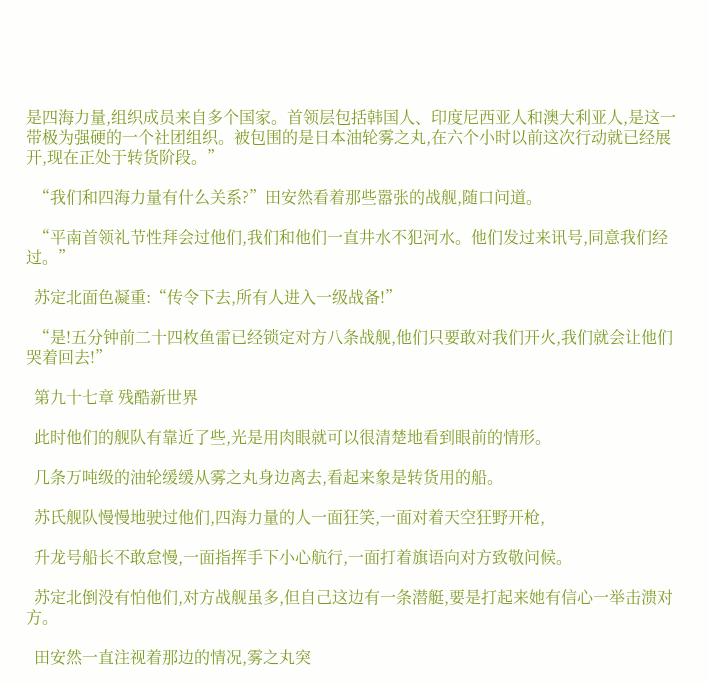是四海力量,组织成员来自多个国家。首领层包括韩国人、印度尼西亚人和澳大利亚人,是这一带极为强硬的一个社团组织。被包围的是日本油轮雾之丸,在六个小时以前这次行动就已经展开,现在正处于转货阶段。”

  “我们和四海力量有什么关系?”田安然看着那些嚣张的战舰,随口问道。

  “平南首领礼节性拜会过他们,我们和他们一直井水不犯河水。他们发过来讯号,同意我们经过。”

  苏定北面色凝重:“传令下去,所有人进入一级战备!”

  “是!五分钟前二十四枚鱼雷已经锁定对方八条战舰,他们只要敢对我们开火,我们就会让他们哭着回去!”

  第九十七章 残酷新世界

  此时他们的舰队有靠近了些,光是用肉眼就可以很清楚地看到眼前的情形。

  几条万吨级的油轮缓缓从雾之丸身边离去,看起来象是转货用的船。

  苏氏舰队慢慢地驶过他们,四海力量的人一面狂笑,一面对着天空狂野开枪,

  升龙号船长不敢怠慢,一面指挥手下小心航行,一面打着旗语向对方致敬问候。

  苏定北倒没有怕他们,对方战舰虽多,但自己这边有一条潜艇,要是打起来她有信心一举击溃对方。

  田安然一直注视着那边的情况,雾之丸突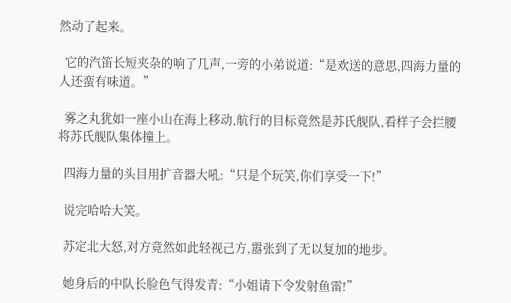然动了起来。

  它的汽笛长短夹杂的响了几声,一旁的小弟说道:“是欢送的意思,四海力量的人还蛮有味道。”

  雾之丸犹如一座小山在海上移动,航行的目标竟然是苏氏舰队,看样子会拦腰将苏氏舰队集体撞上。

  四海力量的头目用扩音器大吼:“只是个玩笑,你们享受一下!”

  说完哈哈大笑。

  苏定北大怒,对方竟然如此轻视己方,嚣张到了无以复加的地步。

  她身后的中队长脸色气得发青:“小姐请下令发射鱼雷!”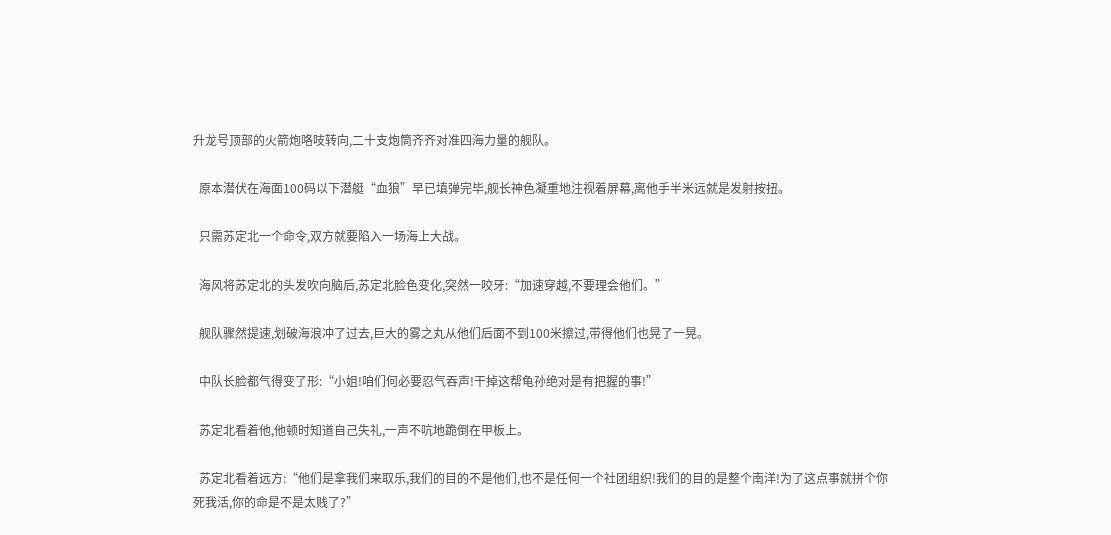升龙号顶部的火箭炮咯吱转向,二十支炮筒齐齐对准四海力量的舰队。

  原本潜伏在海面100码以下潜艇“血狼”早已填弹完毕,舰长神色凝重地注视着屏幕,离他手半米远就是发射按扭。

  只需苏定北一个命令,双方就要陷入一场海上大战。

  海风将苏定北的头发吹向脑后,苏定北脸色变化,突然一咬牙:“加速穿越,不要理会他们。”

  舰队骤然提速,划破海浪冲了过去,巨大的雾之丸从他们后面不到100米擦过,带得他们也晃了一晃。

  中队长脸都气得变了形:“小姐!咱们何必要忍气吞声!干掉这帮龟孙绝对是有把握的事!”

  苏定北看着他,他顿时知道自己失礼,一声不吭地跪倒在甲板上。

  苏定北看着远方:“他们是拿我们来取乐,我们的目的不是他们,也不是任何一个社团组织!我们的目的是整个南洋!为了这点事就拼个你死我活,你的命是不是太贱了?”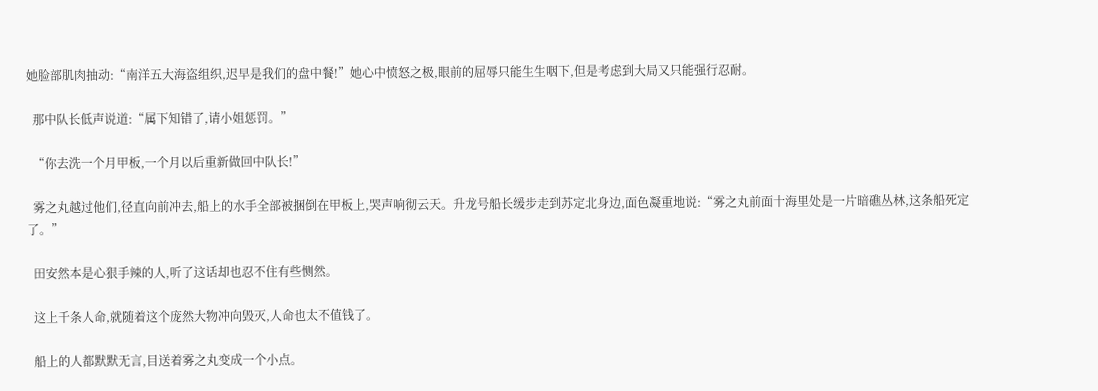她脸部肌肉抽动:“南洋五大海盗组织,迟早是我们的盘中餐!”她心中愤怒之极,眼前的屈辱只能生生咽下,但是考虑到大局又只能强行忍耐。

  那中队长低声说道:“属下知错了,请小姐惩罚。”

  “你去洗一个月甲板,一个月以后重新做回中队长!”

  雾之丸越过他们,径直向前冲去,船上的水手全部被捆倒在甲板上,哭声响彻云天。升龙号船长缓步走到苏定北身边,面色凝重地说:“雾之丸前面十海里处是一片暗礁丛林,这条船死定了。”

  田安然本是心狠手辣的人,听了这话却也忍不住有些恻然。

  这上千条人命,就随着这个庞然大物冲向毁灭,人命也太不值钱了。

  船上的人都默默无言,目送着雾之丸变成一个小点。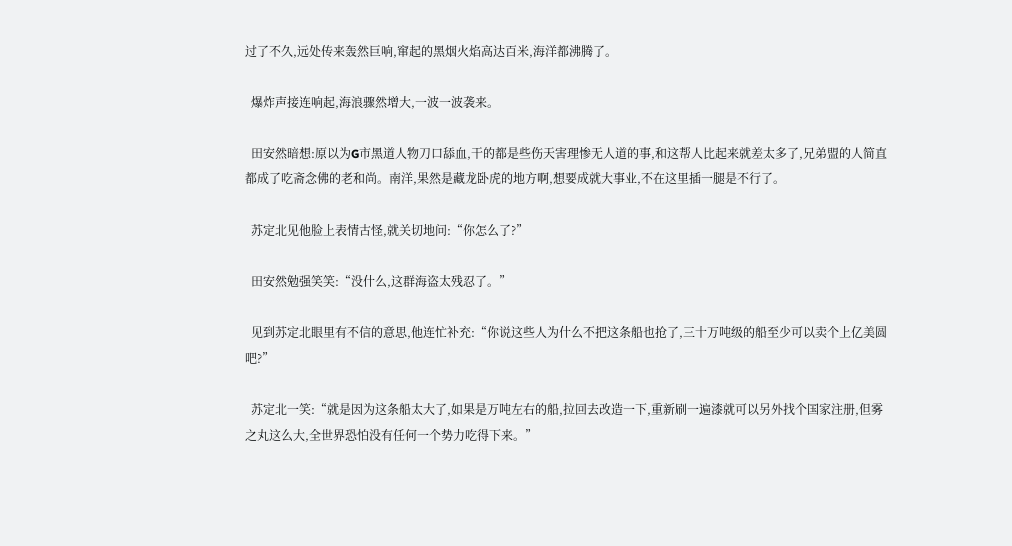过了不久,远处传来轰然巨响,窜起的黑烟火焰高达百米,海洋都沸腾了。

  爆炸声接连响起,海浪骤然增大,一波一波袭来。

  田安然暗想:原以为G市黑道人物刀口舔血,干的都是些伤天害理惨无人道的事,和这帮人比起来就差太多了,兄弟盟的人简直都成了吃斋念佛的老和尚。南洋,果然是藏龙卧虎的地方啊,想要成就大事业,不在这里插一腿是不行了。

  苏定北见他脸上表情古怪,就关切地问:“你怎么了?”

  田安然勉强笑笑:“没什么,这群海盗太残忍了。”

  见到苏定北眼里有不信的意思,他连忙补充:“你说这些人为什么不把这条船也抢了,三十万吨级的船至少可以卖个上亿美圆吧?”

  苏定北一笑:“就是因为这条船太大了,如果是万吨左右的船,拉回去改造一下,重新刷一遍漆就可以另外找个国家注册,但雾之丸这么大,全世界恐怕没有任何一个势力吃得下来。”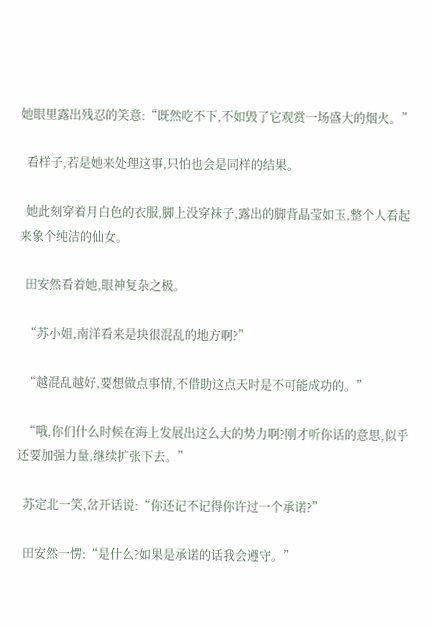她眼里露出残忍的笑意:“既然吃不下,不如毁了它观赏一场盛大的烟火。”

  看样子,若是她来处理这事,只怕也会是同样的结果。

  她此刻穿着月白色的衣服,脚上没穿袜子,露出的脚背晶莹如玉,整个人看起来象个纯洁的仙女。

  田安然看着她,眼神复杂之极。

  “苏小姐,南洋看来是块很混乱的地方啊?”

  “越混乱越好,要想做点事情,不借助这点天时是不可能成功的。”

  “哦,你们什么时候在海上发展出这么大的势力啊?刚才听你话的意思,似乎还要加强力量,继续扩张下去。”

  苏定北一笑,岔开话说:“你还记不记得你许过一个承诺?”

  田安然一愣:“是什么?如果是承诺的话我会遵守。”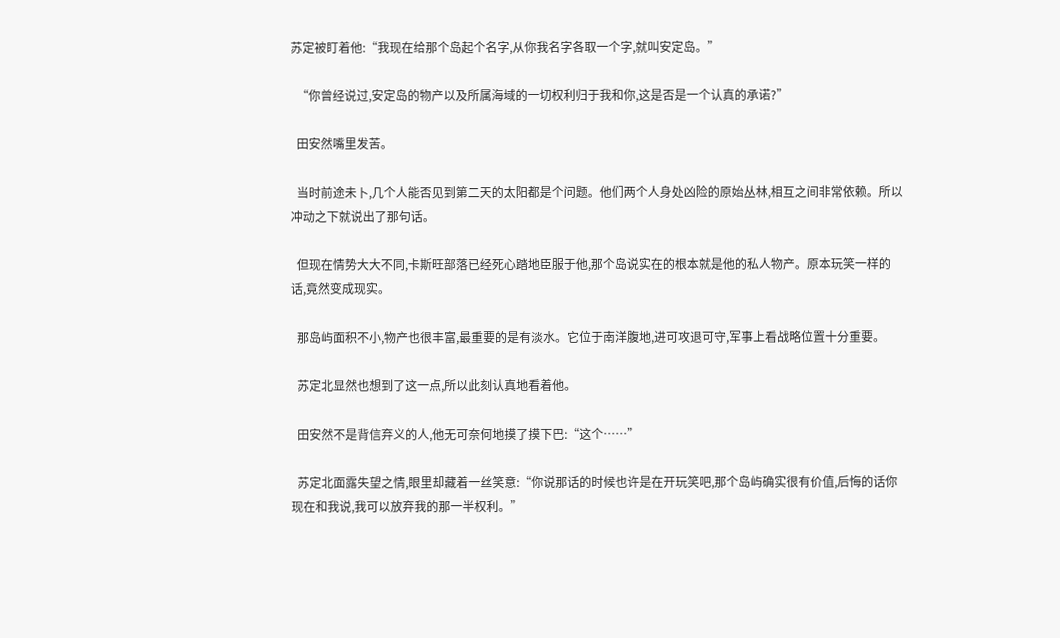苏定被盯着他:“我现在给那个岛起个名字,从你我名字各取一个字,就叫安定岛。”

  “你曾经说过,安定岛的物产以及所属海域的一切权利归于我和你,这是否是一个认真的承诺?”

  田安然嘴里发苦。

  当时前途未卜,几个人能否见到第二天的太阳都是个问题。他们两个人身处凶险的原始丛林,相互之间非常依赖。所以冲动之下就说出了那句话。

  但现在情势大大不同,卡斯旺部落已经死心踏地臣服于他,那个岛说实在的根本就是他的私人物产。原本玩笑一样的话,竟然变成现实。

  那岛屿面积不小,物产也很丰富,最重要的是有淡水。它位于南洋腹地,进可攻退可守,军事上看战略位置十分重要。

  苏定北显然也想到了这一点,所以此刻认真地看着他。

  田安然不是背信弃义的人,他无可奈何地摸了摸下巴:“这个……”

  苏定北面露失望之情,眼里却藏着一丝笑意:“你说那话的时候也许是在开玩笑吧,那个岛屿确实很有价值,后悔的话你现在和我说,我可以放弃我的那一半权利。”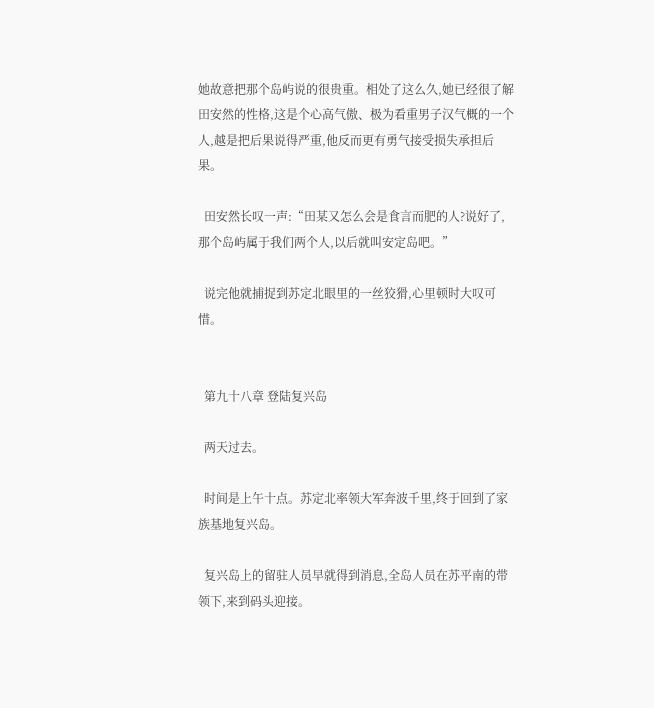她故意把那个岛屿说的很贵重。相处了这么久,她已经很了解田安然的性格,这是个心高气傲、极为看重男子汉气概的一个人,越是把后果说得严重,他反而更有勇气接受损失承担后果。

  田安然长叹一声:“田某又怎么会是食言而肥的人?说好了,那个岛屿属于我们两个人,以后就叫安定岛吧。”

  说完他就捕捉到苏定北眼里的一丝狡猾,心里顿时大叹可惜。


  第九十八章 登陆复兴岛

  两天过去。

  时间是上午十点。苏定北率领大军奔波千里,终于回到了家族基地复兴岛。

  复兴岛上的留驻人员早就得到消息,全岛人员在苏平南的带领下,来到码头迎接。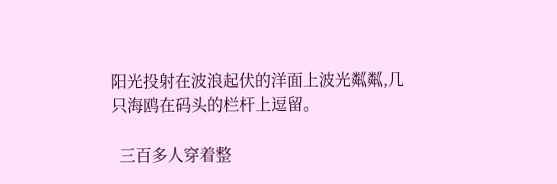阳光投射在波浪起伏的洋面上波光粼粼,几只海鸥在码头的栏杆上逗留。

  三百多人穿着整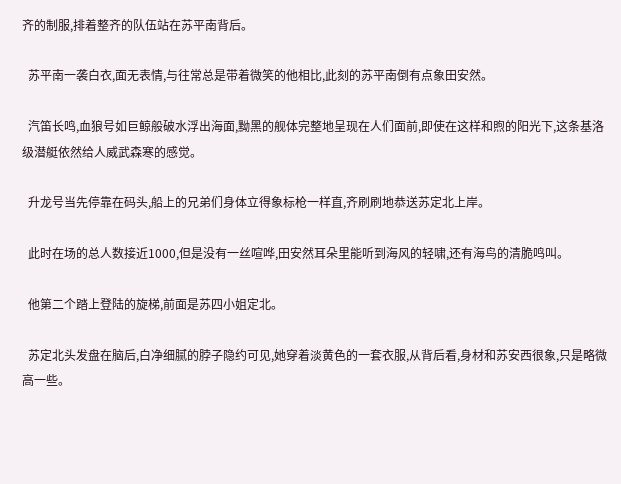齐的制服,排着整齐的队伍站在苏平南背后。

  苏平南一袭白衣,面无表情,与往常总是带着微笑的他相比,此刻的苏平南倒有点象田安然。

  汽笛长鸣,血狼号如巨鲸般破水浮出海面,黝黑的舰体完整地呈现在人们面前,即使在这样和煦的阳光下,这条基洛级潜艇依然给人威武森寒的感觉。

  升龙号当先停靠在码头,船上的兄弟们身体立得象标枪一样直,齐刷刷地恭送苏定北上岸。

  此时在场的总人数接近1000,但是没有一丝喧哗,田安然耳朵里能听到海风的轻啸,还有海鸟的清脆鸣叫。

  他第二个踏上登陆的旋梯,前面是苏四小姐定北。

  苏定北头发盘在脑后,白净细腻的脖子隐约可见,她穿着淡黄色的一套衣服,从背后看,身材和苏安西很象,只是略微高一些。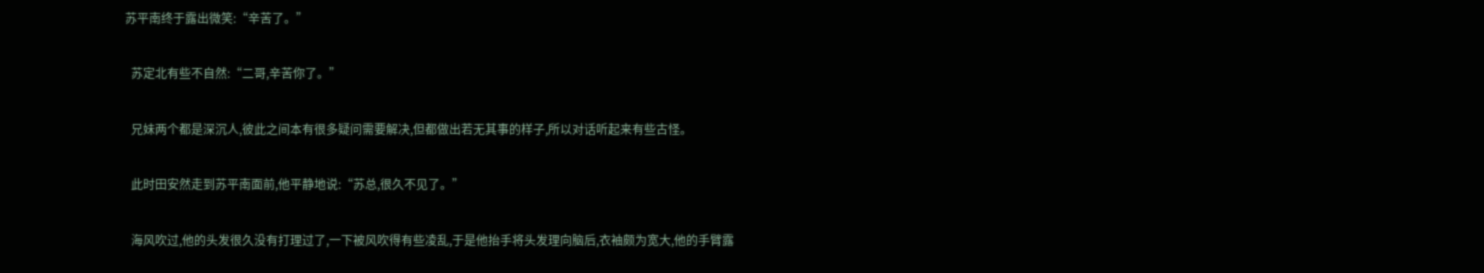苏平南终于露出微笑:“辛苦了。”

  苏定北有些不自然:“二哥,辛苦你了。”

  兄妹两个都是深沉人,彼此之间本有很多疑问需要解决,但都做出若无其事的样子,所以对话听起来有些古怪。

  此时田安然走到苏平南面前,他平静地说:“苏总,很久不见了。”

  海风吹过,他的头发很久没有打理过了,一下被风吹得有些凌乱,于是他抬手将头发理向脑后,衣袖颇为宽大,他的手臂露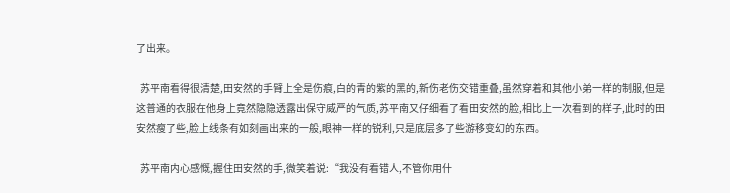了出来。

  苏平南看得很清楚,田安然的手臂上全是伤痕,白的青的紫的黑的,新伤老伤交错重叠,虽然穿着和其他小弟一样的制服,但是这普通的衣服在他身上竟然隐隐透露出保守威严的气质,苏平南又仔细看了看田安然的脸,相比上一次看到的样子,此时的田安然瘦了些,脸上线条有如刻画出来的一般,眼神一样的锐利,只是底层多了些游移变幻的东西。

  苏平南内心感慨,握住田安然的手,微笑着说:“我没有看错人,不管你用什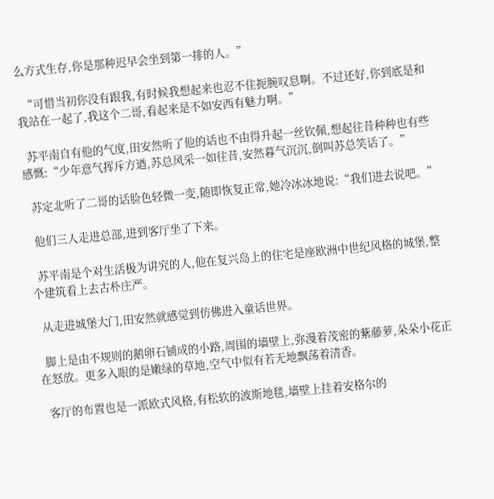么方式生存,你是那种迟早会坐到第一排的人。”

  “可惜当初你没有跟我,有时候我想起来也忍不住扼腕叹息啊。不过还好,你到底是和我站在一起了,我这个二哥,看起来是不如安西有魅力啊。”

  苏平南自有他的气度,田安然听了他的话也不由得升起一丝钦佩,想起往昔种种也有些感慨:“少年意气挥斥方遒,苏总风采一如往昔,安然暮气沉沉,倒叫苏总笑话了。”

  苏定北听了二哥的话脸色轻微一变,随即恢复正常,她冷冰冰地说:“我们进去说吧。”

  他们三人走进总部,进到客厅坐了下来。

  苏平南是个对生活极为讲究的人,他在复兴岛上的住宅是座欧洲中世纪风格的城堡,整个建筑看上去古朴庄严。

  从走进城堡大门,田安然就感觉到仿佛进入童话世界。

  脚上是由不规则的鹅卵石铺成的小路,周围的墙壁上,弥漫着茂密的紫藤萝,朵朵小花正在怒放。更多入眼的是嫩绿的草地,空气中似有若无地飘荡着清香。

  客厅的布置也是一派欧式风格,有松软的波斯地毯,墙壁上挂着安格尔的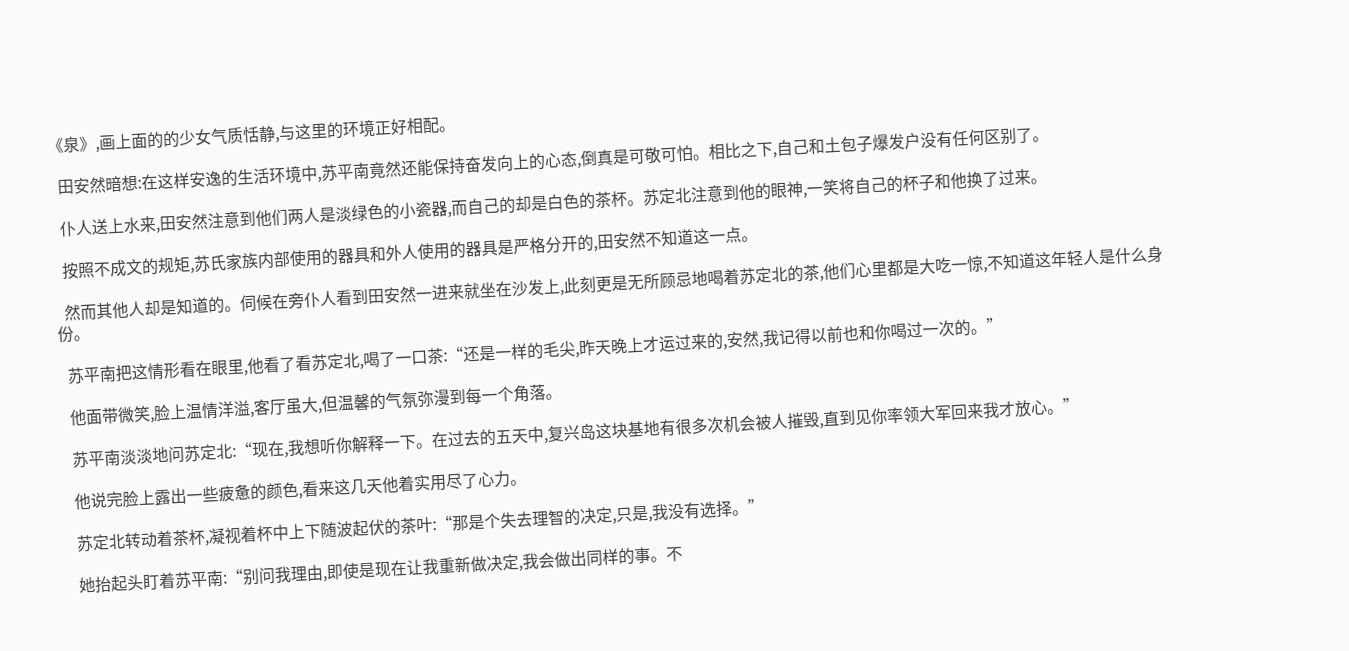《泉》,画上面的的少女气质恬静,与这里的环境正好相配。

  田安然暗想:在这样安逸的生活环境中,苏平南竟然还能保持奋发向上的心态,倒真是可敬可怕。相比之下,自己和土包子爆发户没有任何区别了。

  仆人送上水来,田安然注意到他们两人是淡绿色的小瓷器,而自己的却是白色的茶杯。苏定北注意到他的眼神,一笑将自己的杯子和他换了过来。

  按照不成文的规矩,苏氏家族内部使用的器具和外人使用的器具是严格分开的,田安然不知道这一点。

  然而其他人却是知道的。伺候在旁仆人看到田安然一进来就坐在沙发上,此刻更是无所顾忌地喝着苏定北的茶,他们心里都是大吃一惊,不知道这年轻人是什么身份。

  苏平南把这情形看在眼里,他看了看苏定北,喝了一口茶:“还是一样的毛尖,昨天晚上才运过来的,安然,我记得以前也和你喝过一次的。”

  他面带微笑,脸上温情洋溢,客厅虽大,但温馨的气氛弥漫到每一个角落。

  苏平南淡淡地问苏定北:“现在,我想听你解释一下。在过去的五天中,复兴岛这块基地有很多次机会被人摧毁,直到见你率领大军回来我才放心。”

  他说完脸上露出一些疲惫的颜色,看来这几天他着实用尽了心力。

  苏定北转动着茶杯,凝视着杯中上下随波起伏的茶叶:“那是个失去理智的决定,只是,我没有选择。”

  她抬起头盯着苏平南:“别问我理由,即使是现在让我重新做决定,我会做出同样的事。不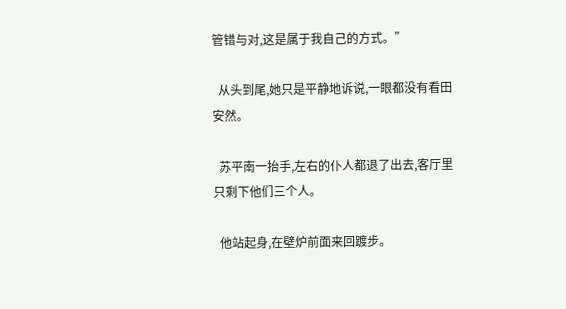管错与对,这是属于我自己的方式。”

  从头到尾,她只是平静地诉说,一眼都没有看田安然。

  苏平南一抬手,左右的仆人都退了出去,客厅里只剩下他们三个人。

  他站起身,在壁炉前面来回踱步。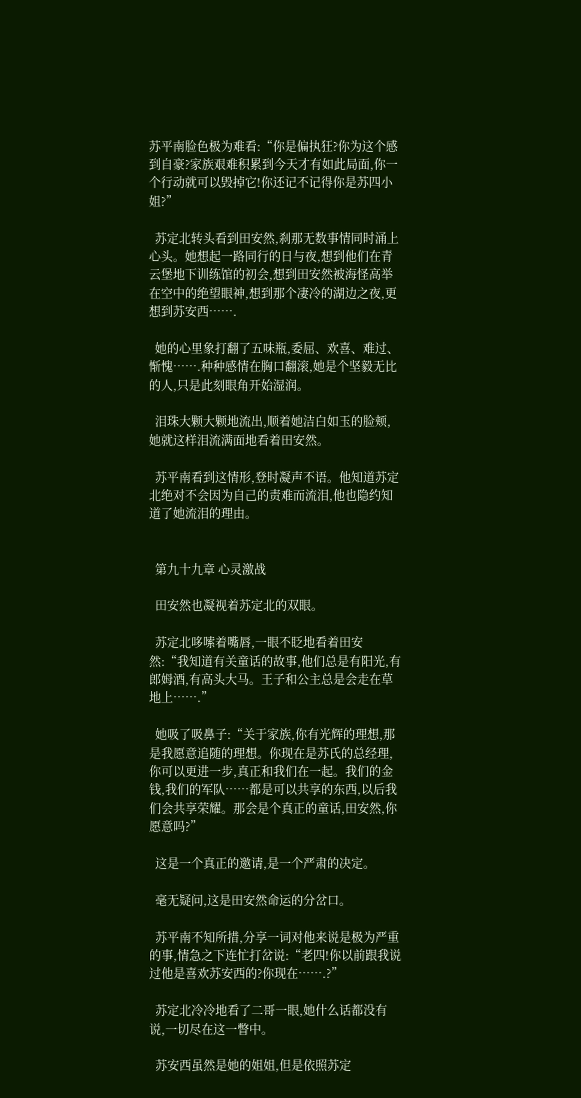苏平南脸色极为难看:“你是偏执狂?你为这个感到自豪?家族艰难积累到今天才有如此局面,你一个行动就可以毁掉它!你还记不记得你是苏四小姐?”

  苏定北转头看到田安然,刹那无数事情同时涌上心头。她想起一路同行的日与夜,想到他们在青云堡地下训练馆的初会,想到田安然被海怪高举在空中的绝望眼神,想到那个凄冷的湖边之夜,更想到苏安西…….

  她的心里象打翻了五味瓶,委屈、欢喜、难过、惭愧…….种种感情在胸口翻滚,她是个坚毅无比的人,只是此刻眼角开始湿润。

  泪珠大颗大颗地流出,顺着她洁白如玉的脸颊,她就这样泪流满面地看着田安然。

  苏平南看到这情形,登时凝声不语。他知道苏定北绝对不会因为自己的责难而流泪,他也隐约知道了她流泪的理由。


  第九十九章 心灵激战

  田安然也凝视着苏定北的双眼。

  苏定北哆嗦着嘴唇,一眼不眨地看着田安然:“我知道有关童话的故事,他们总是有阳光,有郎姆酒,有高头大马。王子和公主总是会走在草地上…….”

  她吸了吸鼻子:“关于家族,你有光辉的理想,那是我愿意追随的理想。你现在是苏氏的总经理,你可以更进一步,真正和我们在一起。我们的金钱,我们的军队……都是可以共享的东西,以后我们会共享荣耀。那会是个真正的童话,田安然,你愿意吗?”

  这是一个真正的邀请,是一个严肃的决定。

  毫无疑问,这是田安然命运的分岔口。

  苏平南不知所措,分享一词对他来说是极为严重的事,情急之下连忙打岔说:“老四!你以前跟我说过他是喜欢苏安西的?你现在…….?”

  苏定北冷冷地看了二哥一眼,她什么话都没有说,一切尽在这一瞥中。

  苏安西虽然是她的姐姐,但是依照苏定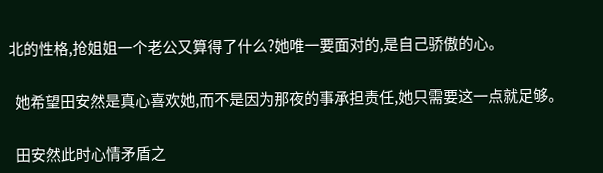北的性格,抢姐姐一个老公又算得了什么?她唯一要面对的,是自己骄傲的心。

  她希望田安然是真心喜欢她,而不是因为那夜的事承担责任,她只需要这一点就足够。

  田安然此时心情矛盾之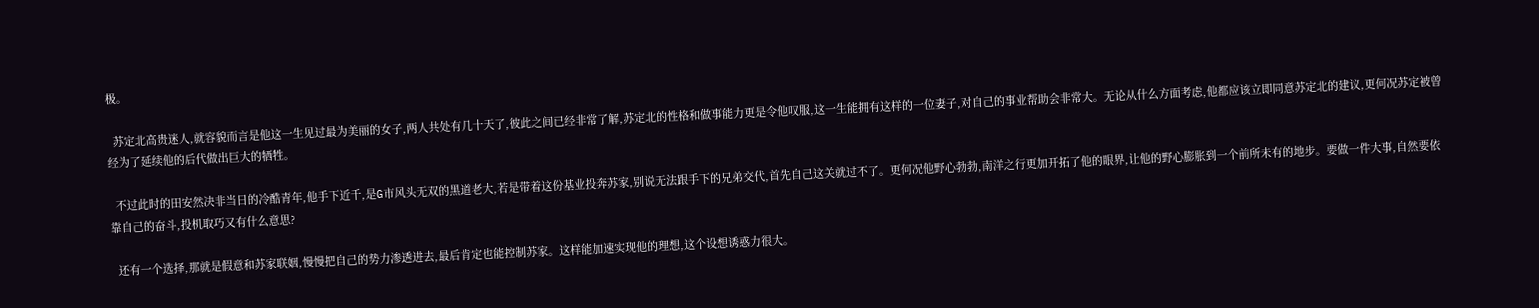极。

  苏定北高贵迷人,就容貌而言是他这一生见过最为美丽的女子,两人共处有几十天了,彼此之间已经非常了解,苏定北的性格和做事能力更是令他叹服,这一生能拥有这样的一位妻子,对自己的事业帮助会非常大。无论从什么方面考虑,他都应该立即同意苏定北的建议,更何况苏定被曾经为了延续他的后代做出巨大的牺牲。

  不过此时的田安然决非当日的冷酷青年,他手下近千,是G市风头无双的黑道老大,若是带着这份基业投奔苏家,别说无法跟手下的兄弟交代,首先自己这关就过不了。更何况他野心勃勃,南洋之行更加开拓了他的眼界,让他的野心膨胀到一个前所未有的地步。要做一件大事,自然要依靠自己的奋斗,投机取巧又有什么意思?

  还有一个选择,那就是假意和苏家联姻,慢慢把自己的势力渗透进去,最后肯定也能控制苏家。这样能加速实现他的理想,这个设想诱惑力很大。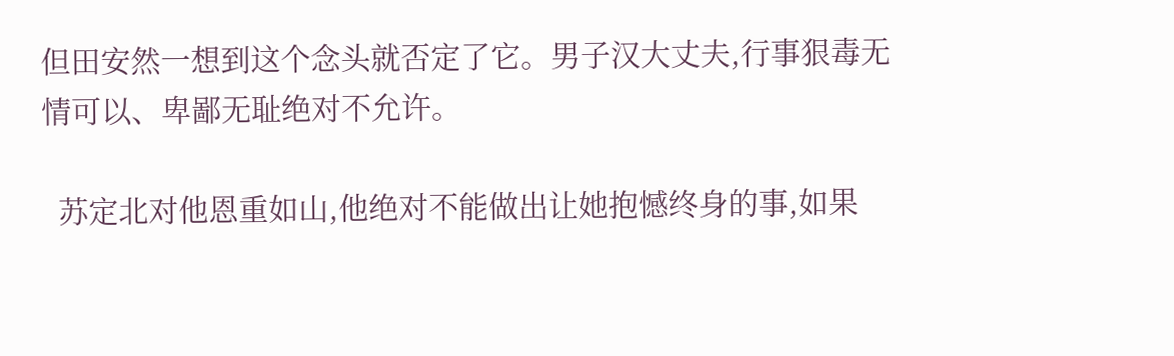但田安然一想到这个念头就否定了它。男子汉大丈夫,行事狠毒无情可以、卑鄙无耻绝对不允许。

  苏定北对他恩重如山,他绝对不能做出让她抱憾终身的事,如果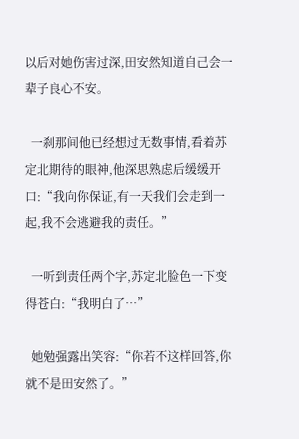以后对她伤害过深,田安然知道自己会一辈子良心不安。

  一刹那间他已经想过无数事情,看着苏定北期待的眼神,他深思熟虑后缓缓开口:“我向你保证,有一天我们会走到一起,我不会逃避我的责任。”

  一听到责任两个字,苏定北脸色一下变得苍白:“我明白了…”

  她勉强露出笑容:“你若不这样回答,你就不是田安然了。”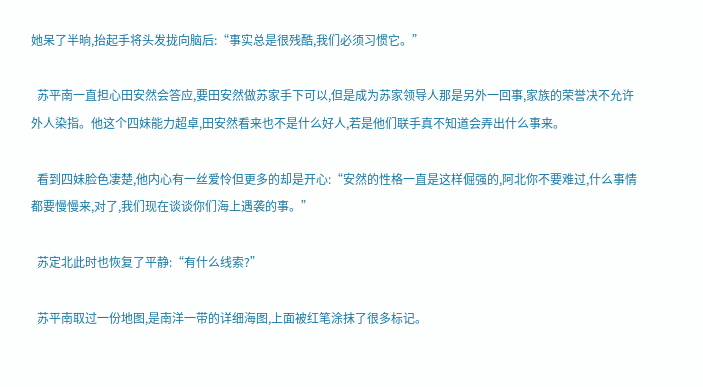她呆了半晌,抬起手将头发拢向脑后:“事实总是很残酷,我们必须习惯它。”

  苏平南一直担心田安然会答应,要田安然做苏家手下可以,但是成为苏家领导人那是另外一回事,家族的荣誉决不允许外人染指。他这个四妹能力超卓,田安然看来也不是什么好人,若是他们联手真不知道会弄出什么事来。

  看到四妹脸色凄楚,他内心有一丝爱怜但更多的却是开心:“安然的性格一直是这样倔强的,阿北你不要难过,什么事情都要慢慢来,对了,我们现在谈谈你们海上遇袭的事。”

  苏定北此时也恢复了平静:“有什么线索?”

  苏平南取过一份地图,是南洋一带的详细海图,上面被红笔涂抹了很多标记。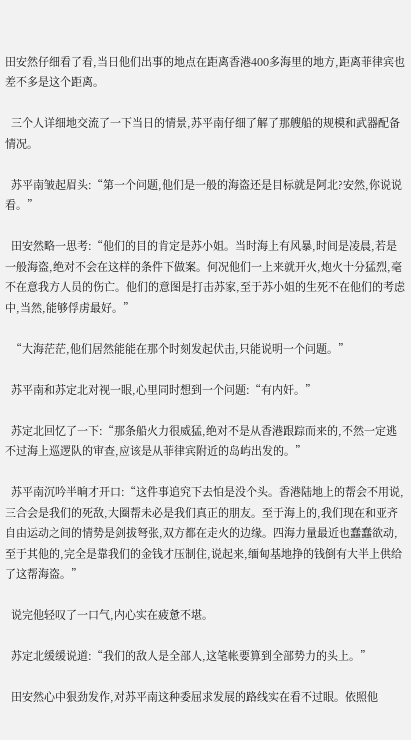田安然仔细看了看,当日他们出事的地点在距离香港400多海里的地方,距离菲律宾也差不多是这个距离。

  三个人详细地交流了一下当日的情景,苏平南仔细了解了那艘船的规模和武器配备情况。

  苏平南皱起眉头:“第一个问题,他们是一般的海盗还是目标就是阿北?安然,你说说看。”

  田安然略一思考:“他们的目的肯定是苏小姐。当时海上有风暴,时间是凌晨,若是一般海盗,绝对不会在这样的条件下做案。何况他们一上来就开火,炮火十分猛烈,毫不在意我方人员的伤亡。他们的意图是打击苏家,至于苏小姐的生死不在他们的考虑中,当然,能够俘虏最好。”

  “大海茫茫,他们居然能能在那个时刻发起伏击,只能说明一个问题。”

  苏平南和苏定北对视一眼,心里同时想到一个问题:“有内奸。”

  苏定北回忆了一下:“那条船火力很威猛,绝对不是从香港跟踪而来的,不然一定逃不过海上巡逻队的审查,应该是从菲律宾附近的岛屿出发的。”

  苏平南沉吟半晌才开口:“这件事追究下去怕是没个头。香港陆地上的帮会不用说,三合会是我们的死敌,大圈帮未必是我们真正的朋友。至于海上的,我们现在和亚齐自由运动之间的情势是剑拔弩张,双方都在走火的边缘。四海力量最近也蠢蠢欲动,至于其他的,完全是靠我们的金钱才压制住,说起来,缅甸基地挣的钱倒有大半上供给了这帮海盗。”

  说完他轻叹了一口气,内心实在疲惫不堪。

  苏定北缓缓说道:“我们的敌人是全部人,这笔帐要算到全部势力的头上。”

  田安然心中狠劲发作,对苏平南这种委屈求发展的路线实在看不过眼。依照他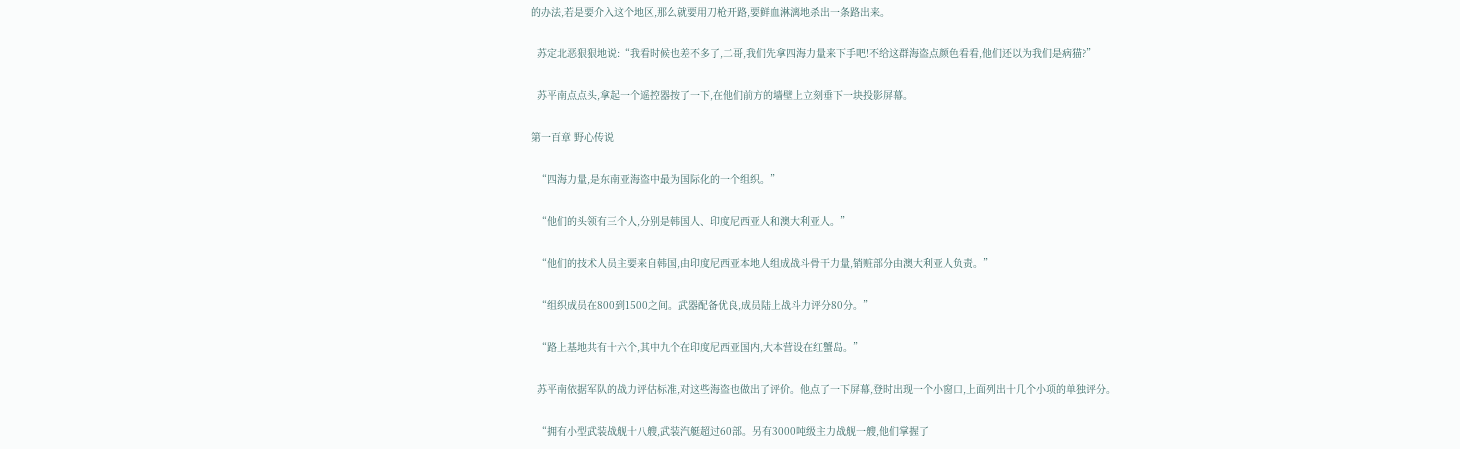的办法,若是要介入这个地区,那么就要用刀枪开路,要鲜血淋漓地杀出一条路出来。

  苏定北恶狠狠地说:“我看时候也差不多了,二哥,我们先拿四海力量来下手吧!不给这群海盗点颜色看看,他们还以为我们是病猫?”

  苏平南点点头,拿起一个遥控器按了一下,在他们前方的墙壁上立刻垂下一块投影屏幕。

第一百章 野心传说

  “四海力量,是东南亚海盗中最为国际化的一个组织。”

  “他们的头领有三个人,分别是韩国人、印度尼西亚人和澳大利亚人。”

  “他们的技术人员主要来自韩国,由印度尼西亚本地人组成战斗骨干力量,销赃部分由澳大利亚人负责。”

  “组织成员在800到1500之间。武器配备优良,成员陆上战斗力评分80分。”

  “路上基地共有十六个,其中九个在印度尼西亚国内,大本营设在红蟹岛。”

  苏平南依据军队的战力评估标准,对这些海盗也做出了评价。他点了一下屏幕,登时出现一个小窗口,上面列出十几个小项的单独评分。

  “拥有小型武装战舰十八艘,武装汽艇超过60部。另有3000吨级主力战舰一艘,他们掌握了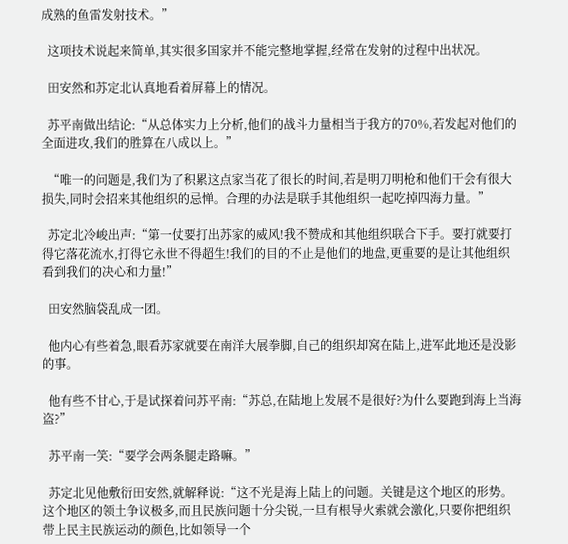成熟的鱼雷发射技术。”

  这项技术说起来简单,其实很多国家并不能完整地掌握,经常在发射的过程中出状况。

  田安然和苏定北认真地看着屏幕上的情况。

  苏平南做出结论:“从总体实力上分析,他们的战斗力量相当于我方的70%,若发起对他们的全面进攻,我们的胜算在八成以上。”

  “唯一的问题是,我们为了积累这点家当花了很长的时间,若是明刀明枪和他们干会有很大损失,同时会招来其他组织的忌惮。合理的办法是联手其他组织一起吃掉四海力量。”

  苏定北冷峻出声:“第一仗要打出苏家的威风!我不赞成和其他组织联合下手。要打就要打得它落花流水,打得它永世不得超生!我们的目的不止是他们的地盘,更重要的是让其他组织看到我们的决心和力量!”

  田安然脑袋乱成一团。

  他内心有些着急,眼看苏家就要在南洋大展拳脚,自己的组织却窝在陆上,进军此地还是没影的事。

  他有些不甘心,于是试探着问苏平南:“苏总,在陆地上发展不是很好?为什么要跑到海上当海盗?”

  苏平南一笑:“要学会两条腿走路嘛。”

  苏定北见他敷衍田安然,就解释说:“这不光是海上陆上的问题。关键是这个地区的形势。这个地区的领土争议极多,而且民族问题十分尖锐,一旦有根导火索就会激化,只要你把组织带上民主民族运动的颜色,比如领导一个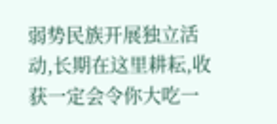弱势民族开展独立活动,长期在这里耕耘,收获一定会令你大吃一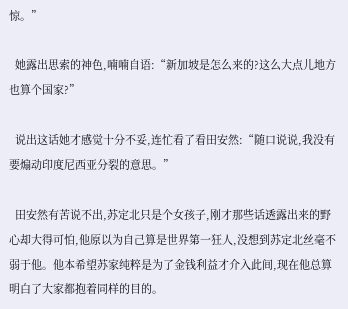惊。”

  她露出思索的神色,喃喃自语:“新加坡是怎么来的?这么大点儿地方也算个国家?”

  说出这话她才感觉十分不妥,连忙看了看田安然:“随口说说,我没有要煽动印度尼西亚分裂的意思。”

  田安然有苦说不出,苏定北只是个女孩子,刚才那些话透露出来的野心却大得可怕,他原以为自己算是世界第一狂人,没想到苏定北丝毫不弱于他。他本希望苏家纯粹是为了金钱利益才介入此间,现在他总算明白了大家都抱着同样的目的。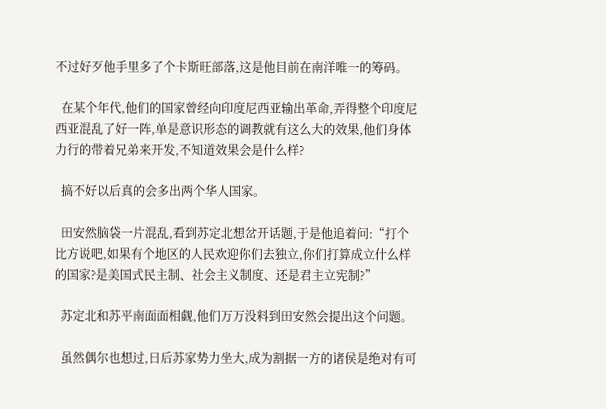不过好歹他手里多了个卡斯旺部落,这是他目前在南洋唯一的筹码。

  在某个年代,他们的国家曾经向印度尼西亚输出革命,弄得整个印度尼西亚混乱了好一阵,单是意识形态的调教就有这么大的效果,他们身体力行的带着兄弟来开发,不知道效果会是什么样?

  搞不好以后真的会多出两个华人国家。

  田安然脑袋一片混乱,看到苏定北想岔开话题,于是他追着问:“打个比方说吧,如果有个地区的人民欢迎你们去独立,你们打算成立什么样的国家?是美国式民主制、社会主义制度、还是君主立宪制?”

  苏定北和苏平南面面相觑,他们万万没料到田安然会提出这个问题。

  虽然偶尔也想过,日后苏家势力坐大,成为割据一方的诸侯是绝对有可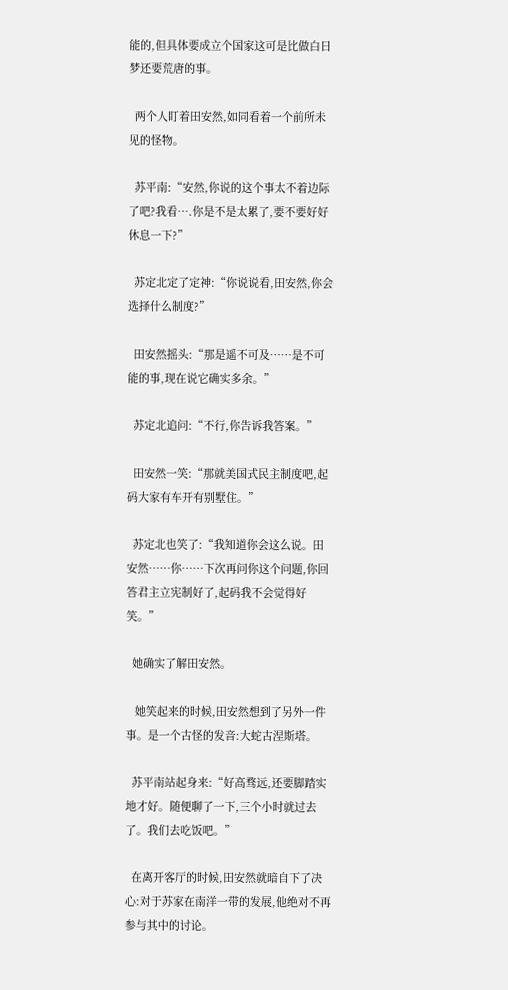能的,但具体要成立个国家这可是比做白日梦还要荒唐的事。

  两个人盯着田安然,如同看着一个前所未见的怪物。

  苏平南:“安然,你说的这个事太不着边际了吧?我看….你是不是太累了,要不要好好休息一下?”

  苏定北定了定神:“你说说看,田安然,你会选择什么制度?”

  田安然摇头:“那是遥不可及……是不可能的事,现在说它确实多余。”

  苏定北追问:“不行,你告诉我答案。”

  田安然一笑:“那就美国式民主制度吧,起码大家有车开有别墅住。”

  苏定北也笑了:“我知道你会这么说。田安然……你……下次再问你这个问题,你回答君主立宪制好了,起码我不会觉得好笑。”

  她确实了解田安然。

   她笑起来的时候,田安然想到了另外一件事。是一个古怪的发音:大蛇古涅斯塔。

  苏平南站起身来:“好高骛远,还要脚踏实地才好。随便聊了一下,三个小时就过去了。我们去吃饭吧。”

  在离开客厅的时候,田安然就暗自下了决心:对于苏家在南洋一带的发展,他绝对不再参与其中的讨论。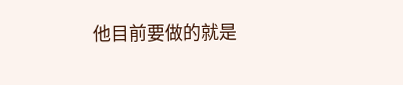他目前要做的就是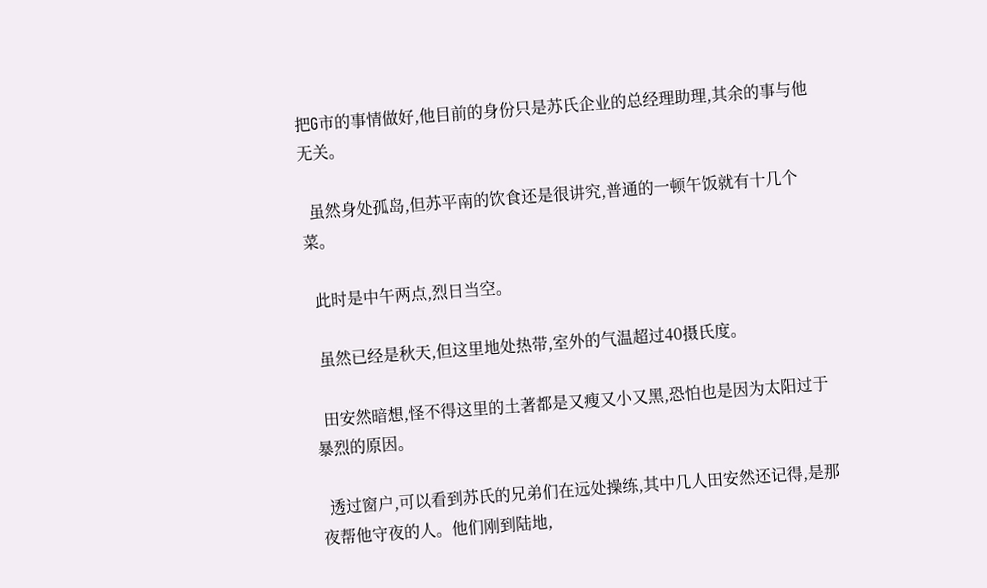把G市的事情做好,他目前的身份只是苏氏企业的总经理助理,其余的事与他无关。

  虽然身处孤岛,但苏平南的饮食还是很讲究,普通的一顿午饭就有十几个菜。

  此时是中午两点,烈日当空。

  虽然已经是秋天,但这里地处热带,室外的气温超过40摄氏度。

  田安然暗想,怪不得这里的土著都是又瘦又小又黑,恐怕也是因为太阳过于暴烈的原因。

  透过窗户,可以看到苏氏的兄弟们在远处操练,其中几人田安然还记得,是那夜帮他守夜的人。他们刚到陆地,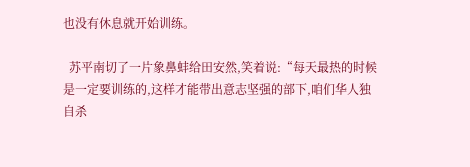也没有休息就开始训练。

  苏平南切了一片象鼻蚌给田安然,笑着说:“每天最热的时候是一定要训练的,这样才能带出意志坚强的部下,咱们华人独自杀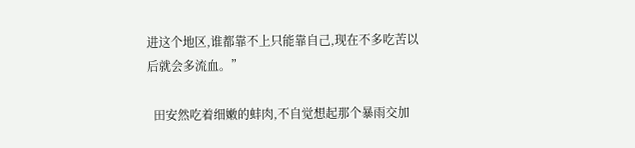进这个地区,谁都靠不上只能靠自己,现在不多吃苦以后就会多流血。”

  田安然吃着细嫩的蚌肉,不自觉想起那个暴雨交加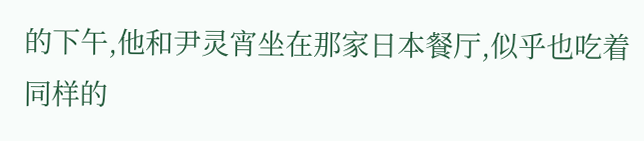的下午,他和尹灵宵坐在那家日本餐厅,似乎也吃着同样的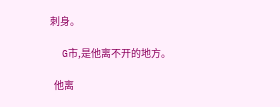刺身。

  G市,是他离不开的地方。

  他离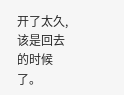开了太久,该是回去的时候了。